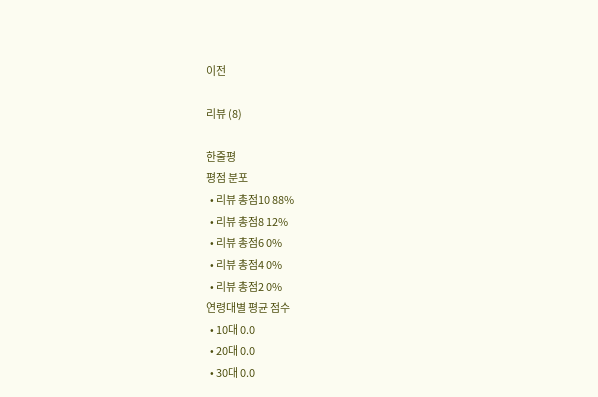이전

리뷰 (8)

한줄평
평점 분포
  • 리뷰 총점10 88%
  • 리뷰 총점8 12%
  • 리뷰 총점6 0%
  • 리뷰 총점4 0%
  • 리뷰 총점2 0%
연령대별 평균 점수
  • 10대 0.0
  • 20대 0.0
  • 30대 0.0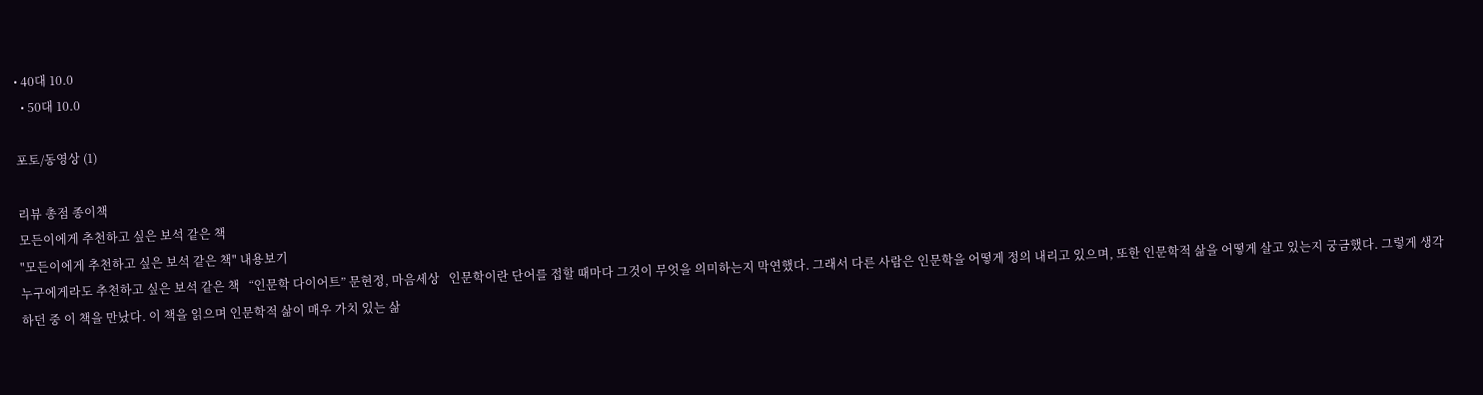• 40대 10.0
  • 50대 10.0

포토/동영상 (1)

리뷰 총점 종이책
모든이에게 추천하고 싶은 보석 같은 책
"모든이에게 추천하고 싶은 보석 같은 책" 내용보기
누구에게라도 추천하고 싶은 보석 같은 책   “인문학 다이어트” 문현정, 마음세상   인문학이란 단어를 접할 때마다 그것이 무엇을 의미하는지 막연했다. 그래서 다른 사람은 인문학을 어떻게 정의 내리고 있으며, 또한 인문학적 삶을 어떻게 살고 있는지 궁금했다. 그렇게 생각하던 중 이 책을 만났다. 이 책을 읽으며 인문학적 삶이 매우 가치 있는 삶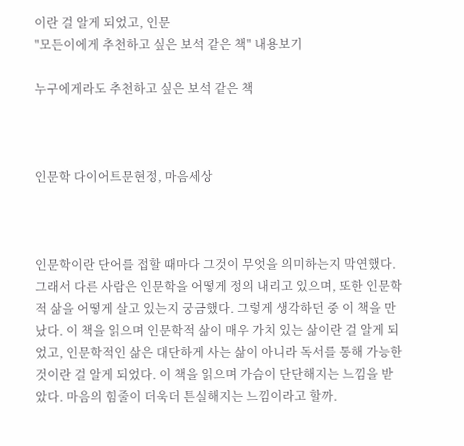이란 걸 알게 되었고, 인문
"모든이에게 추천하고 싶은 보석 같은 책" 내용보기

누구에게라도 추천하고 싶은 보석 같은 책



인문학 다이어트문현정, 마음세상



인문학이란 단어를 접할 때마다 그것이 무엇을 의미하는지 막연했다. 그래서 다른 사람은 인문학을 어떻게 정의 내리고 있으며, 또한 인문학적 삶을 어떻게 살고 있는지 궁금했다. 그렇게 생각하던 중 이 책을 만났다. 이 책을 읽으며 인문학적 삶이 매우 가치 있는 삶이란 걸 알게 되었고, 인문학적인 삶은 대단하게 사는 삶이 아니라 독서를 통해 가능한 것이란 걸 알게 되었다. 이 책을 읽으며 가슴이 단단해지는 느낌을 받았다. 마음의 힘줄이 더욱더 튼실해지는 느낌이라고 할까.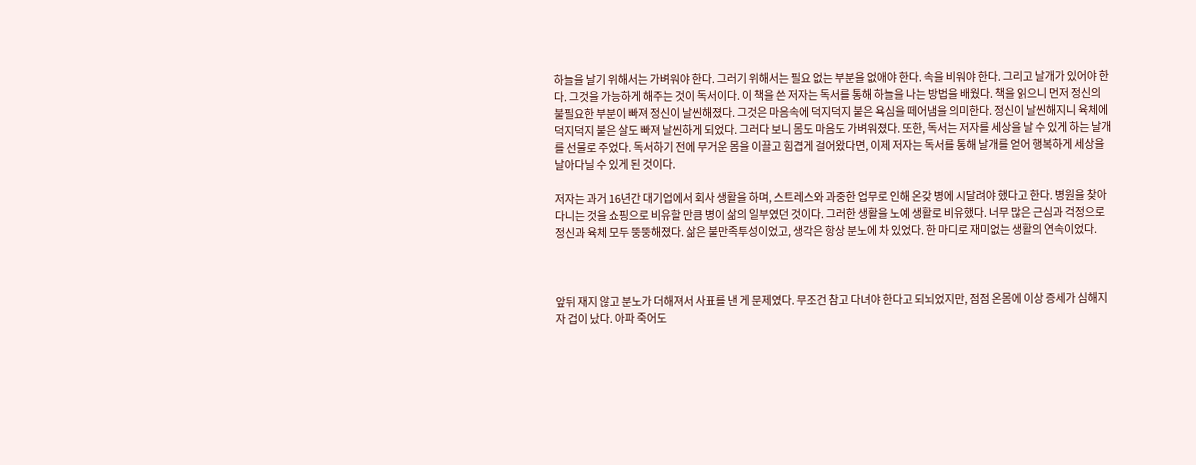하늘을 날기 위해서는 가벼워야 한다. 그러기 위해서는 필요 없는 부분을 없애야 한다. 속을 비워야 한다. 그리고 날개가 있어야 한다. 그것을 가능하게 해주는 것이 독서이다. 이 책을 쓴 저자는 독서를 통해 하늘을 나는 방법을 배웠다. 책을 읽으니 먼저 정신의 불필요한 부분이 빠져 정신이 날씬해졌다. 그것은 마음속에 덕지덕지 붙은 욕심을 떼어냄을 의미한다. 정신이 날씬해지니 육체에 덕지덕지 붙은 살도 빠져 날씬하게 되었다. 그러다 보니 몸도 마음도 가벼워졌다. 또한, 독서는 저자를 세상을 날 수 있게 하는 날개를 선물로 주었다. 독서하기 전에 무거운 몸을 이끌고 힘겹게 걸어왔다면, 이제 저자는 독서를 통해 날개를 얻어 행복하게 세상을 날아다닐 수 있게 된 것이다.

저자는 과거 16년간 대기업에서 회사 생활을 하며, 스트레스와 과중한 업무로 인해 온갖 병에 시달려야 했다고 한다. 병원을 찾아다니는 것을 쇼핑으로 비유할 만큼 병이 삶의 일부였던 것이다. 그러한 생활을 노예 생활로 비유했다. 너무 많은 근심과 걱정으로 정신과 육체 모두 뚱뚱해졌다. 삶은 불만족투성이었고, 생각은 항상 분노에 차 있었다. 한 마디로 재미없는 생활의 연속이었다.



앞뒤 재지 않고 분노가 더해져서 사표를 낸 게 문제였다. 무조건 참고 다녀야 한다고 되뇌었지만, 점점 온몸에 이상 증세가 심해지자 겁이 났다. 아파 죽어도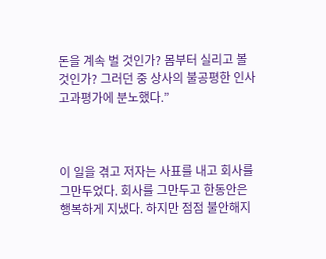돈을 계속 벌 것인가? 몸부터 실리고 볼 것인가? 그러던 중 상사의 불공평한 인사고과평가에 분노했다.”



이 일을 겪고 저자는 사표를 내고 회사를 그만두었다. 회사를 그만두고 한동안은 행복하게 지냈다. 하지만 점점 불안해지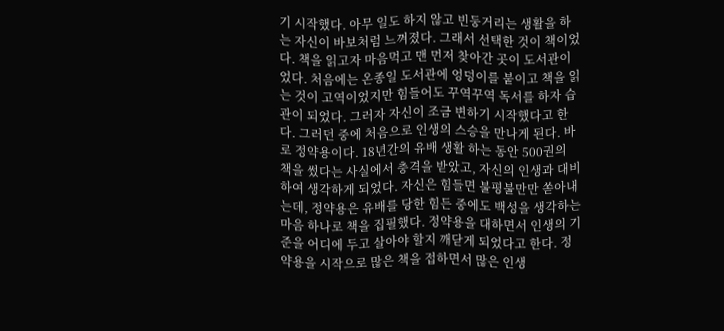기 시작했다. 아무 일도 하지 않고 빈둥거리는 생활을 하는 자신이 바보처럼 느껴졌다. 그래서 선택한 것이 책이었다. 책을 읽고자 마음먹고 맨 먼저 찾아간 곳이 도서관이었다. 처음에는 온종일 도서관에 엉덩이를 붙이고 책을 읽는 것이 고역이었지만 힘들어도 꾸역꾸역 독서를 하자 습관이 되었다. 그러자 자신이 조금 변하기 시작했다고 한다. 그러던 중에 처음으로 인생의 스승을 만나게 된다. 바로 정약용이다. 18년간의 유배 생활 하는 동안 500권의 책을 썼다는 사실에서 충격을 받았고, 자신의 인생과 대비하여 생각하게 되었다. 자신은 힘들면 불평불만만 쏟아내는데, 정약용은 유배를 당한 힘든 중에도 백성을 생각하는 마음 하나로 책을 집필했다. 정약용을 대하면서 인생의 기준을 어디에 두고 살아야 할지 깨닫게 되었다고 한다. 정약용을 시작으로 많은 책을 접하면서 많은 인생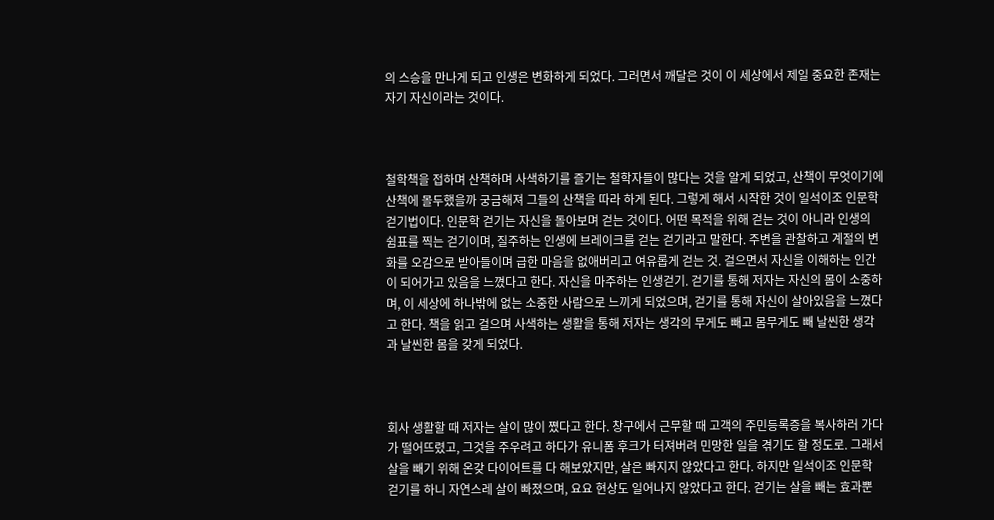의 스승을 만나게 되고 인생은 변화하게 되었다. 그러면서 깨달은 것이 이 세상에서 제일 중요한 존재는 자기 자신이라는 것이다.



철학책을 접하며 산책하며 사색하기를 즐기는 철학자들이 많다는 것을 알게 되었고, 산책이 무엇이기에 산책에 몰두했을까 궁금해져 그들의 산책을 따라 하게 된다. 그렇게 해서 시작한 것이 일석이조 인문학 걷기법이다. 인문학 걷기는 자신을 돌아보며 걷는 것이다. 어떤 목적을 위해 걷는 것이 아니라 인생의 쉼표를 찍는 걷기이며, 질주하는 인생에 브레이크를 걷는 걷기라고 말한다. 주변을 관찰하고 계절의 변화를 오감으로 받아들이며 급한 마음을 없애버리고 여유롭게 걷는 것. 걸으면서 자신을 이해하는 인간이 되어가고 있음을 느꼈다고 한다. 자신을 마주하는 인생걷기. 걷기를 통해 저자는 자신의 몸이 소중하며, 이 세상에 하나밖에 없는 소중한 사람으로 느끼게 되었으며, 걷기를 통해 자신이 살아있음을 느꼈다고 한다. 책을 읽고 걸으며 사색하는 생활을 통해 저자는 생각의 무게도 빼고 몸무게도 빼 날씬한 생각과 날씬한 몸을 갖게 되었다.



회사 생활할 때 저자는 살이 많이 쪘다고 한다. 창구에서 근무할 때 고객의 주민등록증을 복사하러 가다가 떨어뜨렸고, 그것을 주우려고 하다가 유니폼 후크가 터져버려 민망한 일을 겪기도 할 정도로. 그래서 살을 빼기 위해 온갖 다이어트를 다 해보았지만, 살은 빠지지 않았다고 한다. 하지만 일석이조 인문학 걷기를 하니 자연스레 살이 빠졌으며, 요요 현상도 일어나지 않았다고 한다. 걷기는 살을 빼는 효과뿐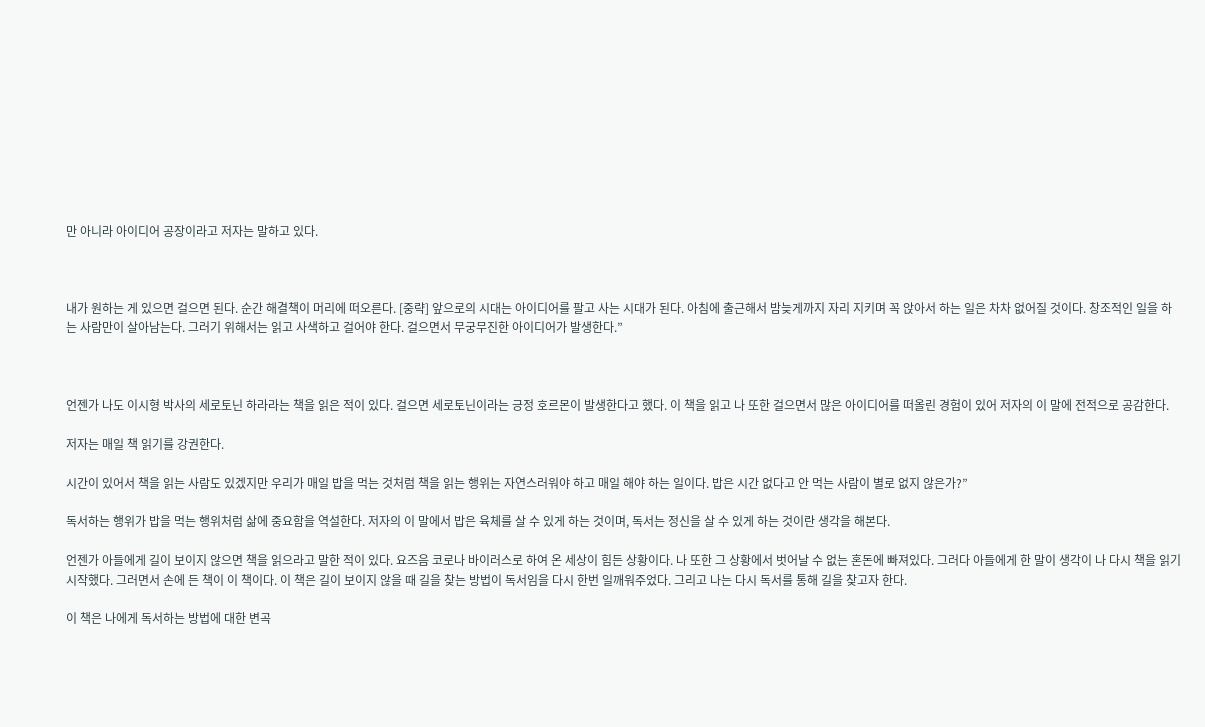만 아니라 아이디어 공장이라고 저자는 말하고 있다.



내가 원하는 게 있으면 걸으면 된다. 순간 해결책이 머리에 떠오른다. [중략] 앞으로의 시대는 아이디어를 팔고 사는 시대가 된다. 아침에 출근해서 밤늦게까지 자리 지키며 꼭 앉아서 하는 일은 차차 없어질 것이다. 창조적인 일을 하는 사람만이 살아남는다. 그러기 위해서는 읽고 사색하고 걸어야 한다. 걸으면서 무궁무진한 아이디어가 발생한다.”



언젠가 나도 이시형 박사의 세로토닌 하라라는 책을 읽은 적이 있다. 걸으면 세로토닌이라는 긍정 호르몬이 발생한다고 했다. 이 책을 읽고 나 또한 걸으면서 많은 아이디어를 떠올린 경험이 있어 저자의 이 말에 전적으로 공감한다.

저자는 매일 책 읽기를 강권한다.

시간이 있어서 책을 읽는 사람도 있겠지만 우리가 매일 밥을 먹는 것처럼 책을 읽는 행위는 자연스러워야 하고 매일 해야 하는 일이다. 밥은 시간 없다고 안 먹는 사람이 별로 없지 않은가?”

독서하는 행위가 밥을 먹는 행위처럼 삶에 중요함을 역설한다. 저자의 이 말에서 밥은 육체를 살 수 있게 하는 것이며, 독서는 정신을 살 수 있게 하는 것이란 생각을 해본다.

언젠가 아들에게 길이 보이지 않으면 책을 읽으라고 말한 적이 있다. 요즈음 코로나 바이러스로 하여 온 세상이 힘든 상황이다. 나 또한 그 상황에서 벗어날 수 없는 혼돈에 빠져있다. 그러다 아들에게 한 말이 생각이 나 다시 책을 읽기 시작했다. 그러면서 손에 든 책이 이 책이다. 이 책은 길이 보이지 않을 때 길을 찾는 방법이 독서임을 다시 한번 일깨워주었다. 그리고 나는 다시 독서를 통해 길을 찾고자 한다.

이 책은 나에게 독서하는 방법에 대한 변곡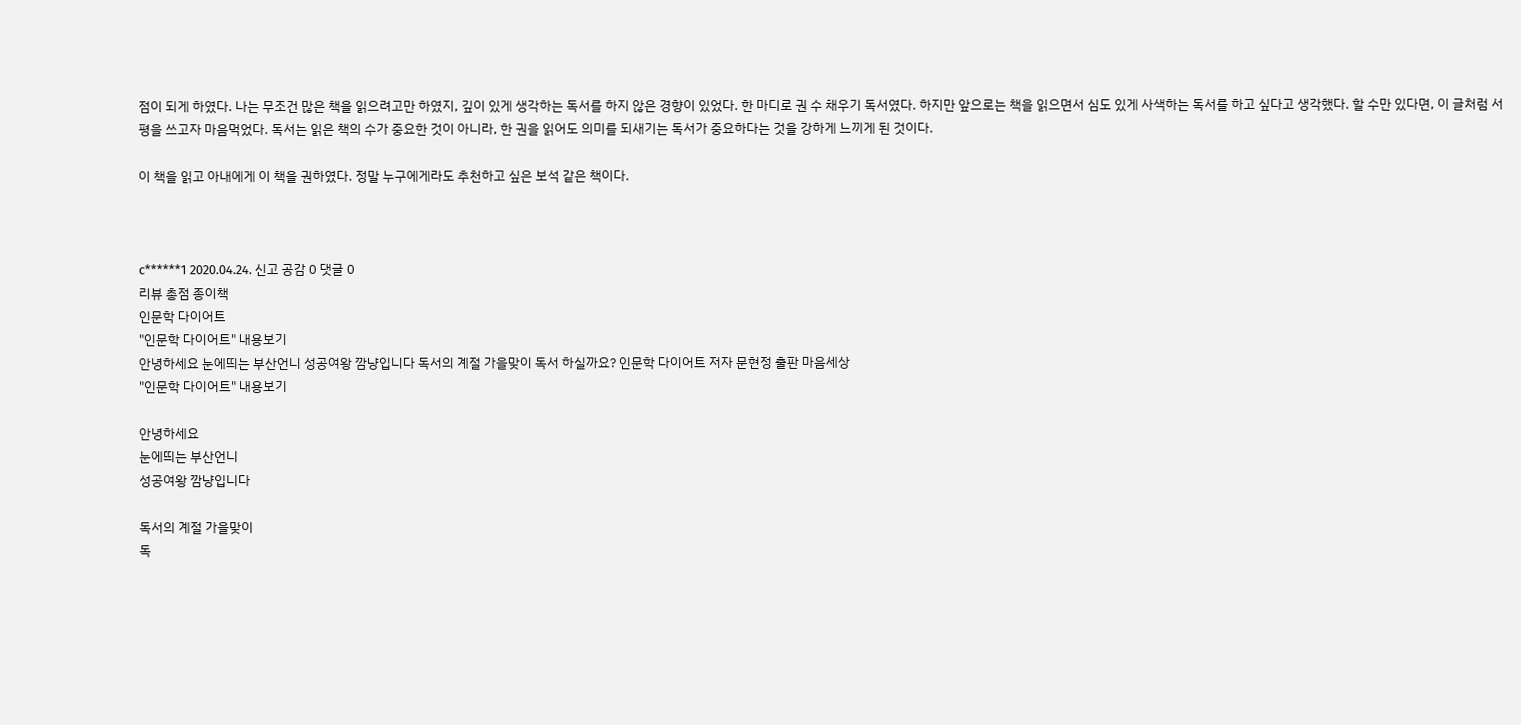점이 되게 하였다. 나는 무조건 많은 책을 읽으려고만 하였지, 깊이 있게 생각하는 독서를 하지 않은 경향이 있었다. 한 마디로 권 수 채우기 독서였다. 하지만 앞으로는 책을 읽으면서 심도 있게 사색하는 독서를 하고 싶다고 생각했다. 할 수만 있다면, 이 글처럼 서평을 쓰고자 마음먹었다. 독서는 읽은 책의 수가 중요한 것이 아니라, 한 권을 읽어도 의미를 되새기는 독서가 중요하다는 것을 강하게 느끼게 된 것이다.

이 책을 읽고 아내에게 이 책을 권하였다. 정말 누구에게라도 추천하고 싶은 보석 같은 책이다.



c******1 2020.04.24. 신고 공감 0 댓글 0
리뷰 총점 종이책
인문학 다이어트
"인문학 다이어트" 내용보기
안녕하세요 눈에띄는 부산언니 성공여왕 깜냥입니다 독서의 계절 가을맞이 독서 하실까요? 인문학 다이어트 저자 문현정 출판 마음세상
"인문학 다이어트" 내용보기

안녕하세요
눈에띄는 부산언니
성공여왕 깜냥입니다

독서의 계절 가을맞이
독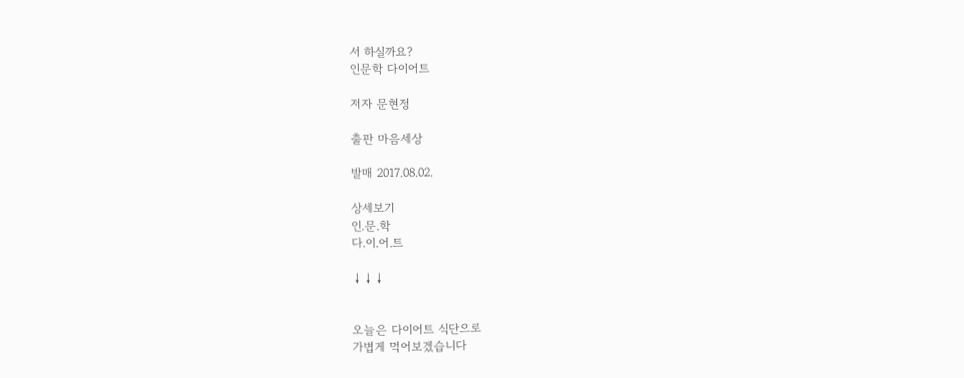서 하실까요?
인문학 다이어트

저자 문현정

출판 마음세상

발매 2017.08.02.

상세보기
인.문.학
다.이.어.트

↓↓↓


오늘은 다이어트 식단으로
가볍게 먹어보겠습니다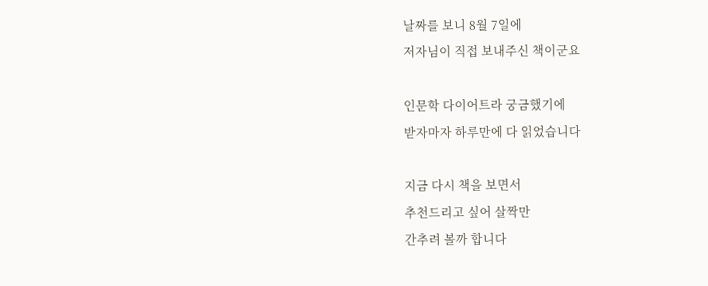날짜를 보니 8월 7일에
저자님이 직접 보내주신 책이군요

인문학 다이어트라 궁금했기에
받자마자 하루만에 다 읽었습니다

지금 다시 책을 보면서
추천드리고 싶어 살짝만
간추려 볼까 합니다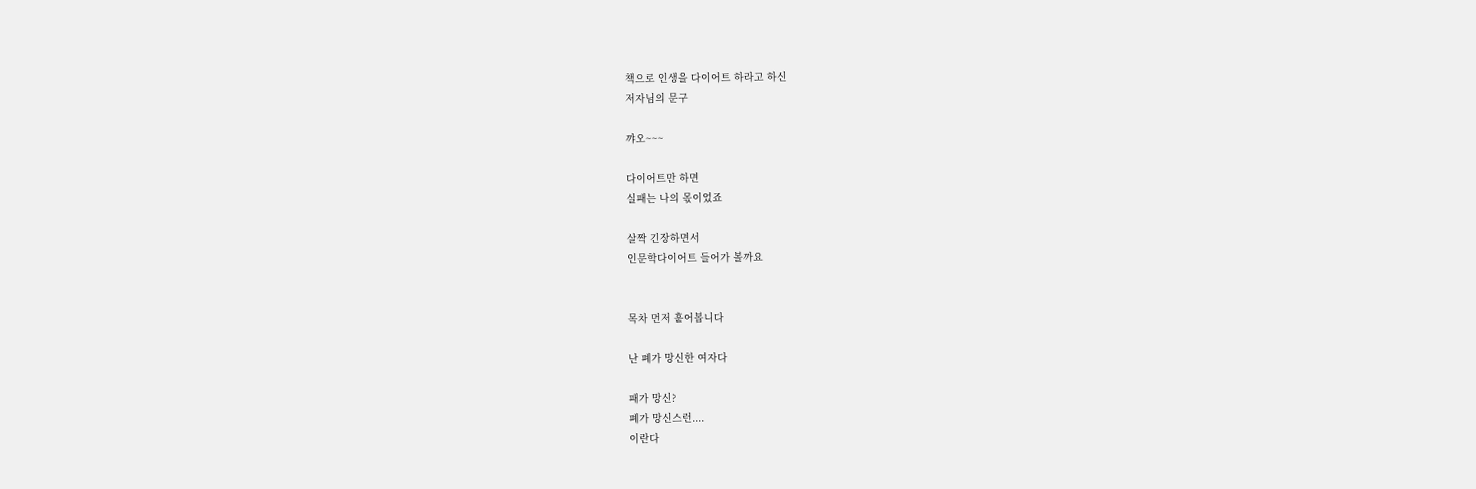책으로 인생을 다이어트 하라고 하신
저자님의 문구

꺄오~~~

다이어트만 하면
실패는 나의 몫이었죠

살짝 긴장하면서
인문학다이어트 들어가 볼까요


목차 먼저 훝어봅니다

난 폐가 망신한 여자다

패가 망신?
폐가 망신스런....
이란다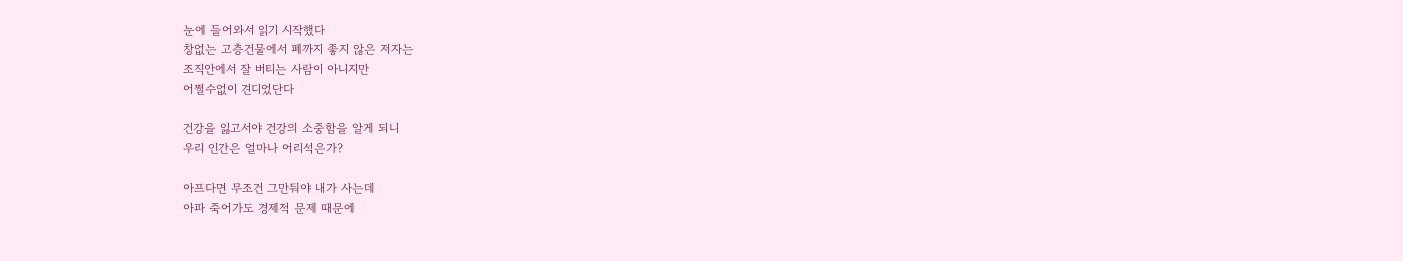눈에 들어와서 읽기 시작했다
창없는 고층건물에서 폐까지 좋지 않은 저자는
조직안에서 잘 버티는 사람이 아니지만
어쩔수없이 견디었단다

건강을 잃고서야 건강의 소중함을 알게 되니
우리 인간은 얼마나 어리석은가?

아프다면 무조건 그만둬야 내가 사는데
아파 죽어가도 경제적 문제 때문에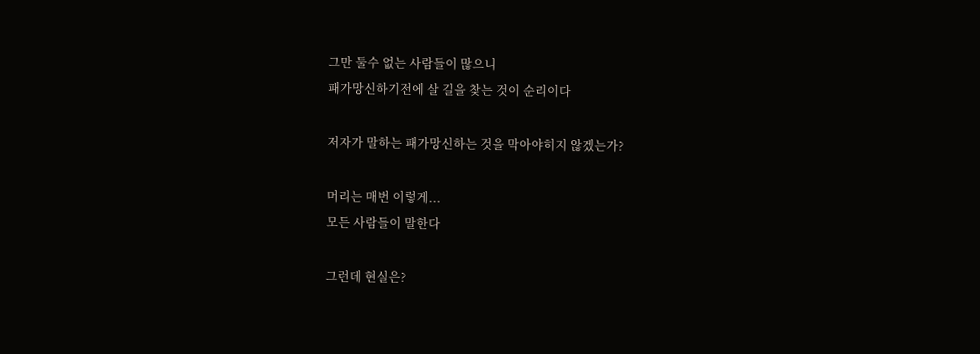그만 둘수 없는 사람들이 많으니
패가망신하기전에 살 길을 찾는 것이 순리이다

저자가 말하는 패가망신하는 것을 막아야히지 않겠는가?

머리는 매번 이렇게...
모든 사람들이 말한다

그런데 현실은?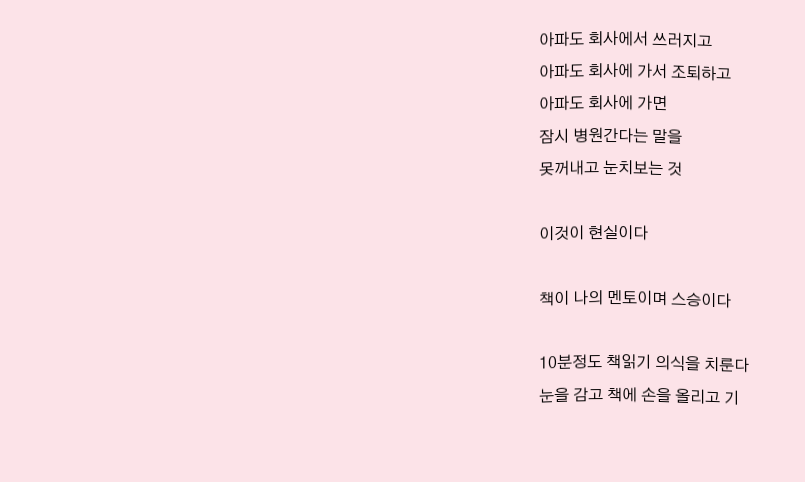아파도 회사에서 쓰러지고
아파도 회사에 가서 조퇴하고
아파도 회사에 가면
잠시 병원간다는 말을
못꺼내고 눈치보는 것

이것이 현실이다

책이 나의 멘토이며 스승이다

10분정도 책읽기 의식을 치룬다
눈을 감고 책에 손을 올리고 기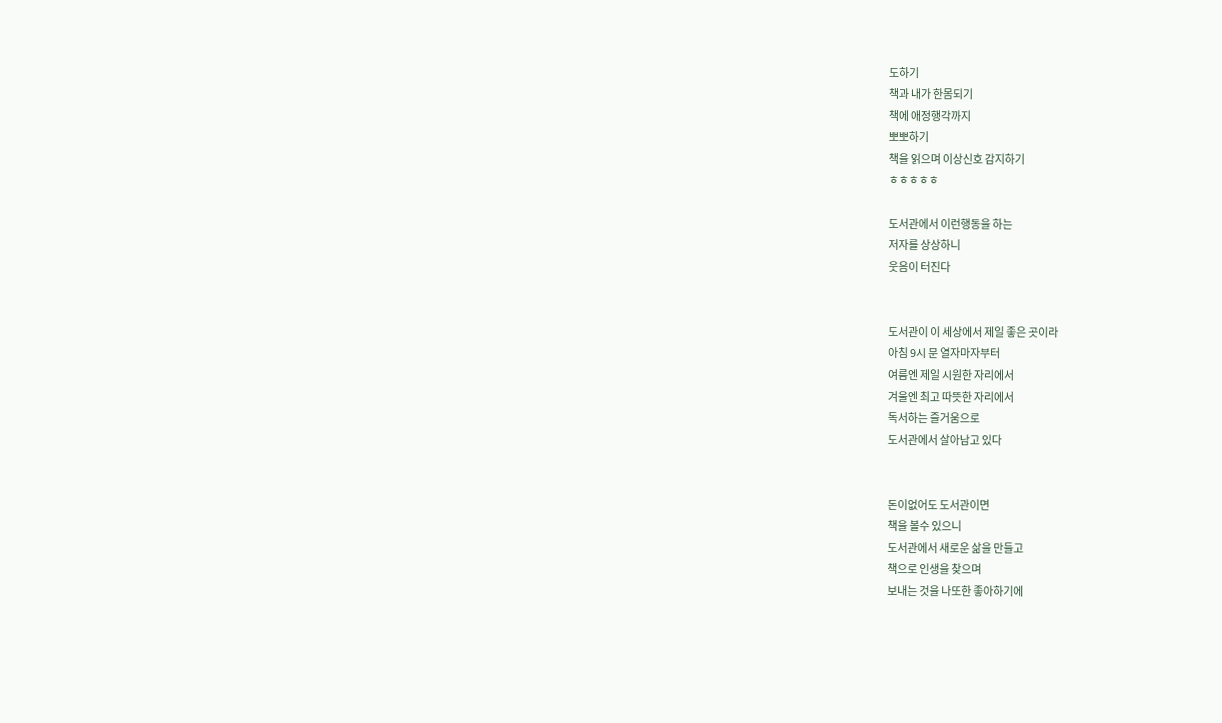도하기
책과 내가 한몸되기
책에 애정행각까지
뽀뽀하기
책을 읽으며 이상신호 감지하기
ㅎㅎㅎㅎㅎ

도서관에서 이런행동을 하는
저자를 상상하니
웃음이 터진다


도서관이 이 세상에서 제일 좋은 곳이라
아침 9시 문 열자마자부터
여름엔 제일 시원한 자리에서
겨울엔 최고 따뜻한 자리에서
독서하는 즐거움으로
도서관에서 살아남고 있다


돈이없어도 도서관이면
책을 볼수 있으니
도서관에서 새로운 삶을 만들고
책으로 인생을 찾으며
보내는 것을 나또한 좋아하기에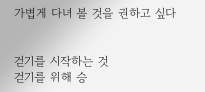가볍게 다녀 볼 것을 권하고 싶다


걷기를 시작하는 것
걷기를 위해 승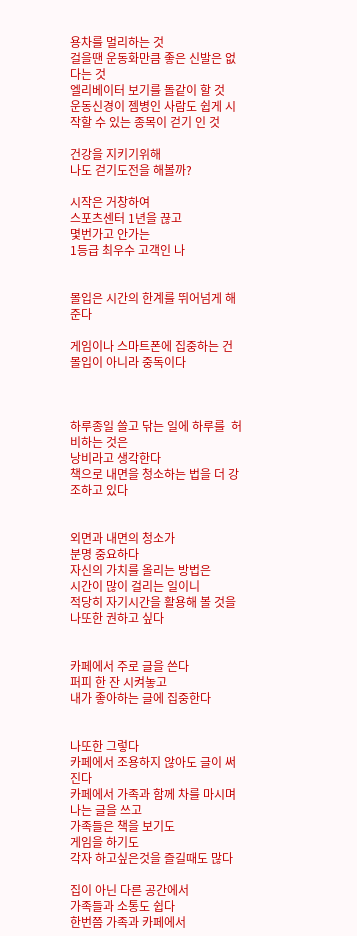용차를 멀리하는 것
걸을땐 운동화만큼 좋은 신발은 없다는 것
엘리베이터 보기를 돌같이 할 것
운동신경이 젬병인 사람도 쉽게 시작할 수 있는 종목이 걷기 인 것

건강을 지키기위해
나도 걷기도전을 해볼까?

시작은 거창하여
스포츠센터 1년을 끊고
몇번가고 안가는
1등급 최우수 고객인 나


몰입은 시간의 한계를 뛰어넘게 해 준다

게임이나 스마트폰에 집중하는 건
몰입이 아니라 중독이다



하루종일 쓸고 닦는 일에 하루를  허비하는 것은
낭비라고 생각한다
책으로 내면을 청소하는 법을 더 강조하고 있다


외면과 내면의 청소가
분명 중요하다
자신의 가치를 올리는 방법은
시간이 많이 걸리는 일이니
적당히 자기시간을 활용해 볼 것을
나또한 권하고 싶다


카페에서 주로 글을 쓴다
퍼피 한 잔 시켜놓고
내가 좋아하는 글에 집중한다


나또한 그렇다
카페에서 조용하지 않아도 글이 써진다
카페에서 가족과 함께 차를 마시며
나는 글을 쓰고
가족들은 책을 보기도
게임을 하기도
각자 하고싶은것을 즐길때도 많다

집이 아닌 다른 공간에서
가족들과 소통도 쉽다
한번쯤 가족과 카페에서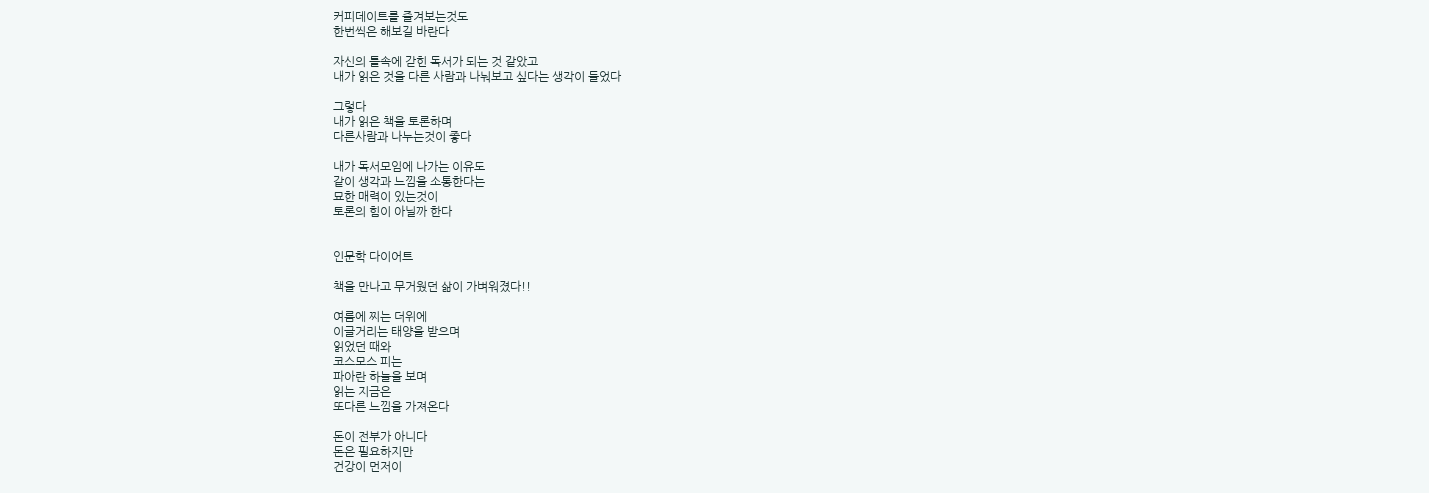커피데이트를 즐겨보는것도
한번씩은 해보길 바란다

자신의 틀속에 갇힌 독서가 되는 것 같았고
내가 읽은 것을 다른 사람과 나눠보고 싶다는 생각이 들었다

그렇다
내가 읽은 책을 토론하며
다른사람과 나누는것이 좋다

내가 독서모임에 나가는 이유도
같이 생각과 느낌을 소통한다는
묘한 매력이 있는것이
토론의 힘이 아닐까 한다


인문학 다이어트

책을 만나고 무거웠던 삶이 가벼워졌다!!

여름에 찌는 더위에
이글거리는 태양을 받으며
읽었던 때와
코스모스 피는
파아란 하늘을 보며
읽는 지금은
또다른 느낌을 가져온다

돈이 전부가 아니다
돈은 필요하지만
건강이 먼저이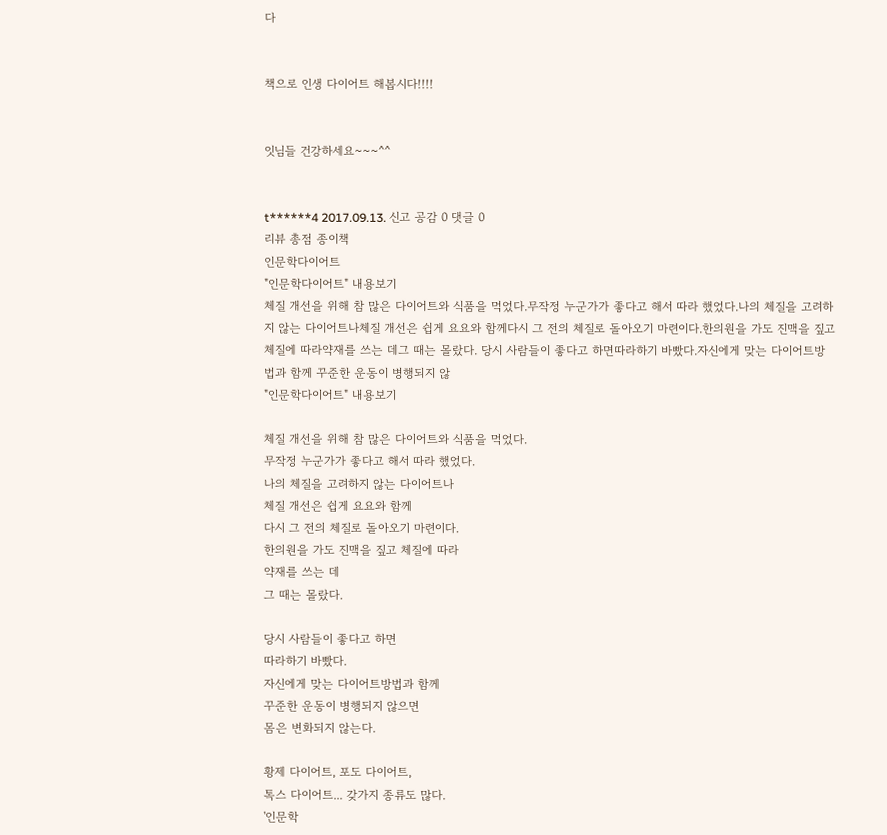다


책으로 인생 다이어트 해봅시다!!!!


잇님들 건강하세요~~~^^


t******4 2017.09.13. 신고 공감 0 댓글 0
리뷰 총점 종이책
인문학다이어트
"인문학다이어트" 내용보기
체질 개선을 위해 참 많은 다이어트와 식품을 먹었다.무작정 누군가가 좋다고 해서 따라 했었다.나의 체질을 고려하지 않는 다이어트나체질 개선은 쉽게 요요와 함께다시 그 전의 체질로 돌아오기 마련이다.한의원을 가도 진맥을 짚고 체질에 따라약재를 쓰는 데그 때는 몰랐다. 당시 사람들이 좋다고 하면따라하기 바빴다.자신에게 맞는 다이어트방법과 함께 꾸준한 운동이 병행되지 않
"인문학다이어트" 내용보기

체질 개선을 위해 참 많은 다이어트와 식품을 먹었다.
무작정 누군가가 좋다고 해서 따라 했었다.
나의 체질을 고려하지 않는 다이어트나
체질 개선은 쉽게 요요와 함께
다시 그 전의 체질로 돌아오기 마련이다.
한의원을 가도 진맥을 짚고 체질에 따라
약재를 쓰는 데
그 때는 몰랐다.

당시 사람들이 좋다고 하면
따라하기 바빴다.
자신에게 맞는 다이어트방법과 함께
꾸준한 운동이 병행되지 않으면
몸은 변화되지 않는다.

황제 다이어트, 포도 다이어트,
톡스 다이어트... 갖가지 종류도 많다.
'인문학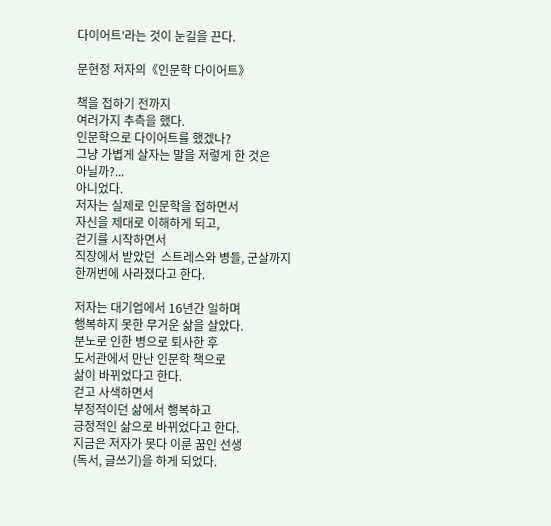다이어트'라는 것이 눈길을 끈다.

문현정 저자의《인문학 다이어트》

책을 접하기 전까지
여러가지 추측을 했다.
인문학으로 다이어트를 했겠나?
그냥 가볍게 살자는 말을 저렇게 한 것은
아닐까?...
아니었다.
저자는 실제로 인문학을 접하면서
자신을 제대로 이해하게 되고,
걷기를 시작하면서
직장에서 받았던  스트레스와 병들, 군살까지
한꺼번에 사라졌다고 한다.

저자는 대기업에서 16년간 일하며
행복하지 못한 무거운 삶을 살았다.
분노로 인한 병으로 퇴사한 후
도서관에서 만난 인문학 책으로
삶이 바뀌었다고 한다.
걷고 사색하면서
부정적이던 삶에서 행복하고
긍정적인 삶으로 바뀌었다고 한다.
지금은 저자가 못다 이룬 꿈인 선생
(독서, 글쓰기)을 하게 되었다.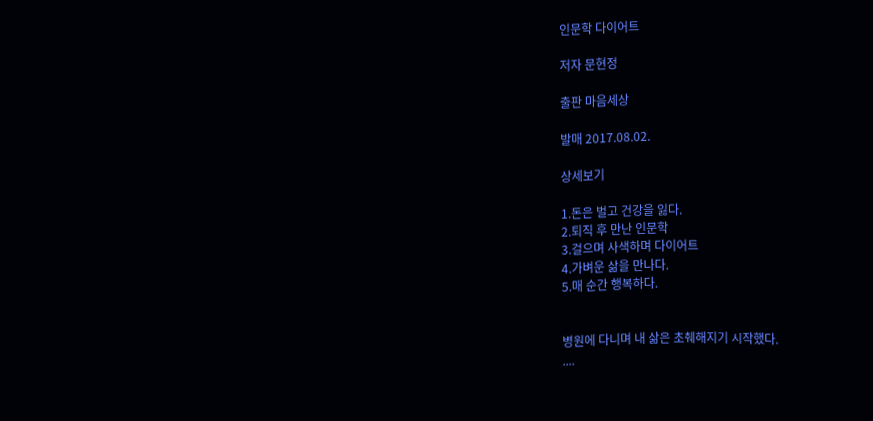인문학 다이어트

저자 문현정

출판 마음세상

발매 2017.08.02.

상세보기

1.돈은 벌고 건강을 잃다.
2.퇴직 후 만난 인문학
3.걸으며 사색하며 다이어트
4.가벼운 삶을 만나다.
5.매 순간 행복하다.


병원에 다니며 내 삶은 초췌해지기 시작했다.
....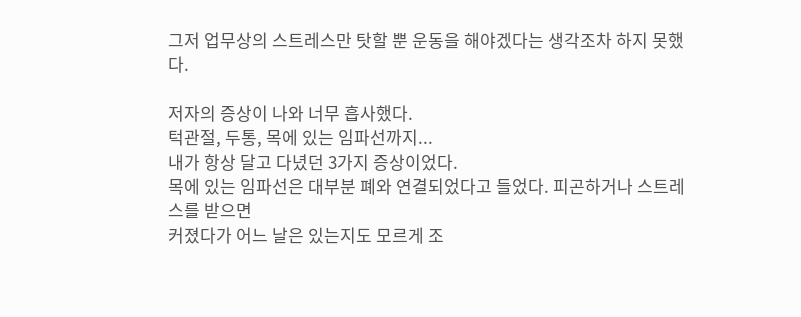그저 업무상의 스트레스만 탓할 뿐 운동을 해야겠다는 생각조차 하지 못했다.

저자의 증상이 나와 너무 흡사했다.
턱관절, 두통, 목에 있는 임파선까지...
내가 항상 달고 다녔던 3가지 증상이었다.
목에 있는 임파선은 대부분 폐와 연결되었다고 들었다. 피곤하거나 스트레스를 받으면
커졌다가 어느 날은 있는지도 모르게 조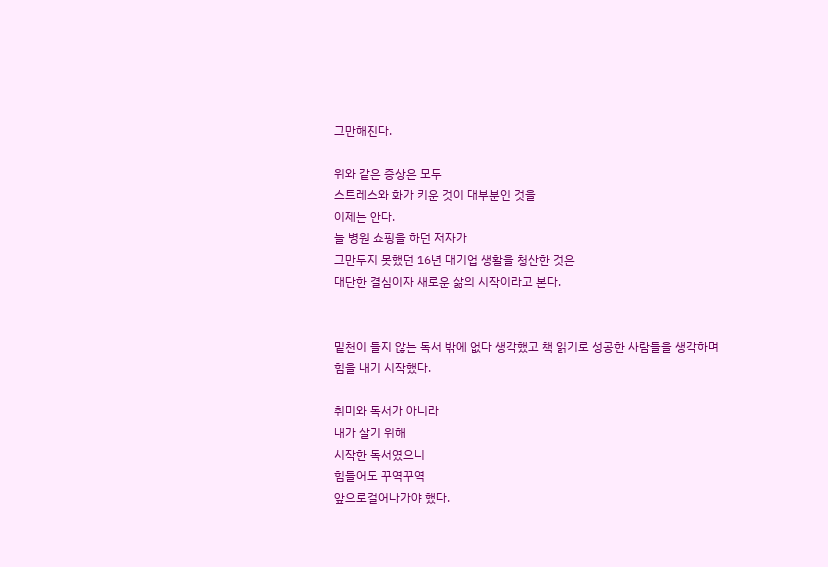그만해진다.

위와 같은 증상은 모두
스트레스와 화가 키운 것이 대부분인 것을
이제는 안다.
늘 병원 쇼핑을 하던 저자가
그만두지 못했던 16년 대기업 생활을 청산한 것은
대단한 결심이자 새로운 삶의 시작이라고 본다.


밑천이 들지 않는 독서 밖에 없다 생각했고 책 읽기로 성공한 사람들을 생각하며
힘을 내기 시작했다.

취미와 독서가 아니라
내가 살기 위해
시작한 독서였으니
힘들어도 꾸역꾸역
앞으로걸어나가야 했다.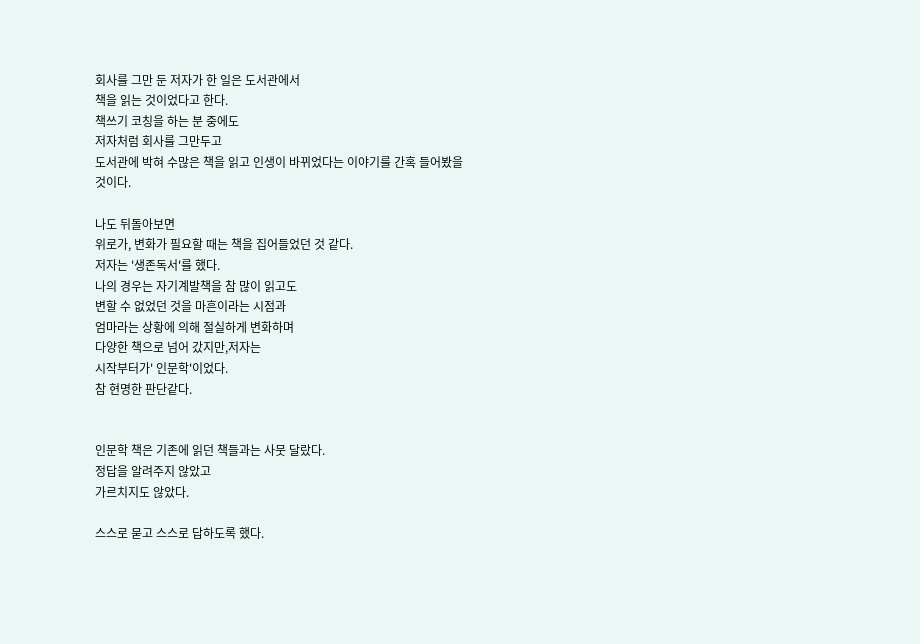회사를 그만 둔 저자가 한 일은 도서관에서
책을 읽는 것이었다고 한다.
책쓰기 코칭을 하는 분 중에도
저자처럼 회사를 그만두고
도서관에 박혀 수많은 책을 읽고 인생이 바뀌었다는 이야기를 간혹 들어봤을 것이다.

나도 뒤돌아보면
위로가, 변화가 필요할 때는 책을 집어들었던 것 같다.
저자는 '생존독서'를 했다.
나의 경우는 자기계발책을 참 많이 읽고도
변할 수 없었던 것을 마흔이라는 시점과
엄마라는 상황에 의해 절실하게 변화하며
다양한 책으로 넘어 갔지만,저자는
시작부터가' 인문학'이었다.
참 현명한 판단같다.


인문학 책은 기존에 읽던 책들과는 사뭇 달랐다.
정답을 알려주지 않았고
가르치지도 않았다.

스스로 묻고 스스로 답하도록 했다.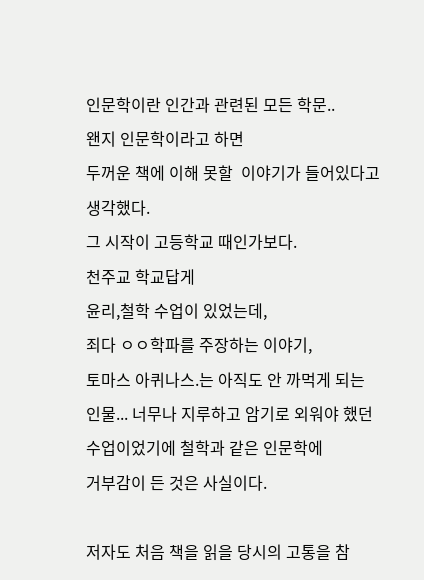인문학이란 인간과 관련된 모든 학문..
왠지 인문학이라고 하면
두꺼운 책에 이해 못할  이야기가 들어있다고
생각했다.
그 시작이 고등학교 때인가보다.
천주교 학교답게
윤리,철학 수업이 있었는데,
죄다 ㅇㅇ학파를 주장하는 이야기,
토마스 아퀴나스.는 아직도 안 까먹게 되는
인물... 너무나 지루하고 암기로 외워야 했던
수업이었기에 철학과 같은 인문학에
거부감이 든 것은 사실이다.

저자도 처음 책을 읽을 당시의 고통을 참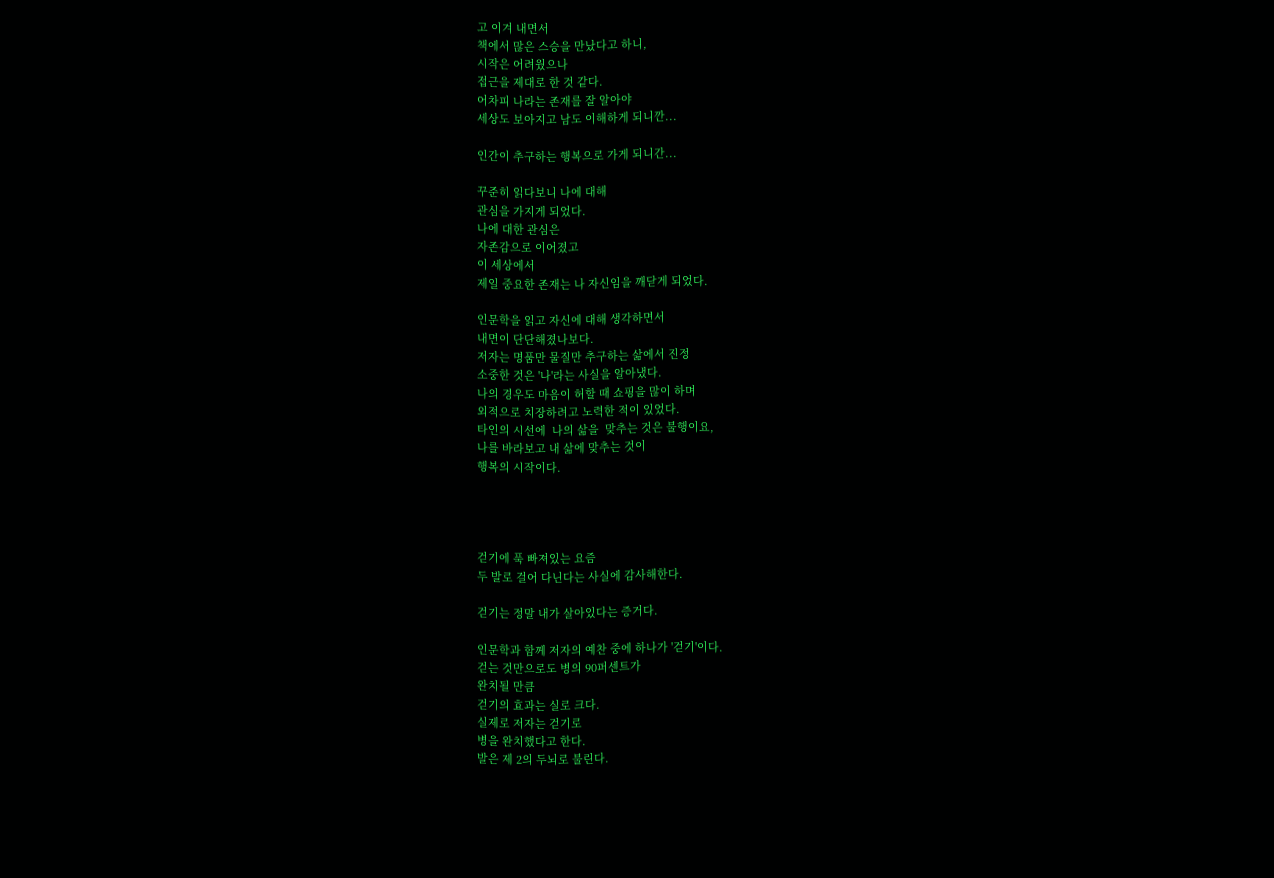고 이겨 내면서
책에서 많은 스승을 만났다고 하니,
시작은 어려웠으나
접근을 제대로 한 것 같다.
어차피 나라는 존재를 잘 알아야
세상도 보아지고 남도 이해하게 되니깐...

인간이 추구하는 행복으로 가게 되니간...

꾸준히 읽다보니 나에 대해
관심을 가지게 되었다.
나에 대한 관심은
자존감으로 이어졌고
이 세상에서
제일 중요한 존재는 나 자신임을 깨닫게 되었다.

인문학을 읽고 자신에 대해 생각하면서
내면이 단단해졌나보다.
저자는 명품만 물질만 추구하는 삶에서 진정
소중한 것은 '나'라는 사실을 알아냈다.
나의 경우도 마음이 허할 때 쇼핑을 많이 하며
외적으로 치장하려고 노력한 적이 있었다.
타인의 시선에  나의 삶을  맞추는 것은 불행이요,
나를 바라보고 내 삶에 맞추는 것이
행복의 시작이다.




걷기에 푹 빠져있는 요즘
두 발로 걸어 다닌다는 사실에 감사해한다.

걷기는 정말 내가 살아있다는 증거다.

인문학과 함께 저자의 예찬 중에 하나가 '걷기'이다.
걷는 것만으로도 병의 90퍼센트가
완치될 만큼
걷기의 효과는 실로 크다.
실제로 저자는 걷기로
병을 완치했다고 한다.
발은 제 2의 두뇌로 불린다.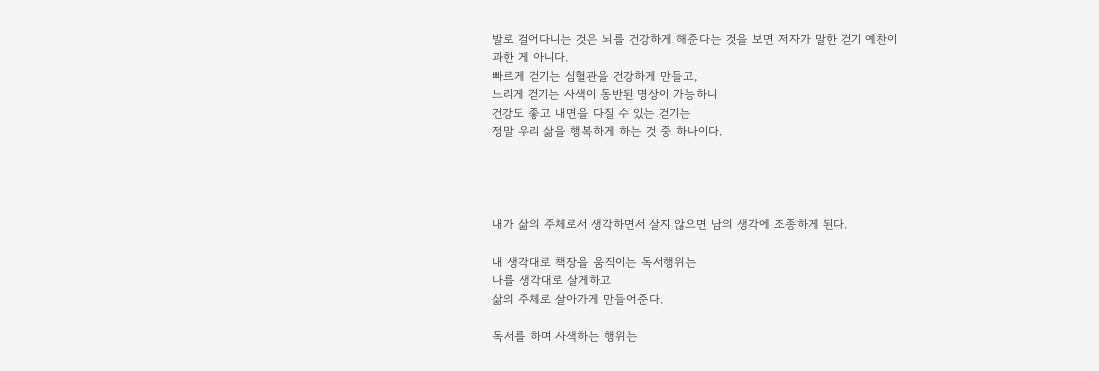발로 걸어다니는 것은 뇌를 건강하게 해준다는 것을 보면 저자가 말한 걷기 예찬이
과한 게 아니다.
빠르게 걷기는 심혈관을 건강하게 만들고,
느리게 걷기는 사색이 동반된 명상이 가능하니
건강도 좋고 내면을 다질 수 있는 걷기는
정말 우리 삶을 행복하게 하는 것 중 하나이다.




내가 삶의 주체로서 생각하면서 살지 않으면 남의 생각에 조종하게 된다.

내 생각대로 책장을 움직이는 독서행위는
나를 생각대로 살게하고
삶의 주체로 살아가게 만들어준다.

독서를 하며 사색하는 행위는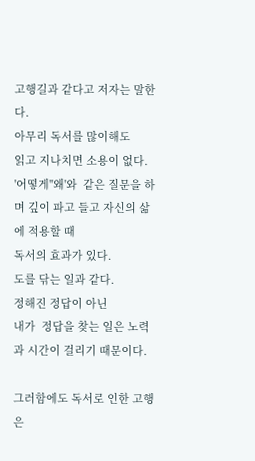고행길과 같다고 저자는 말한다.
아무리 독서를 많이해도
읽고 지나치면 소용이 없다.
'어떻게''왜'와  같은 질문을 하며 깊이 파고 들고 자신의 삶에 적용할 때
독서의 효과가 있다.
도를 닦는 일과 같다.
정해진 정답이 아닌
내가  정답을 찾는 일은 노력과 시간이 걸리기 때문이다.

그러함에도 독서로 인한 고행은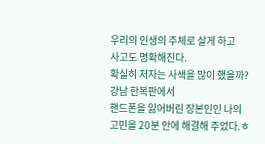우리의 인생의 주체로 살게 하고
사고도 명확해진다.
확실히 저자는 사색을 많이 했을까?
강남 한복판에서
핸드폰을 잃어버린 장본인인 나의
고민을 20분 안에 해결해 주었다.ㅎ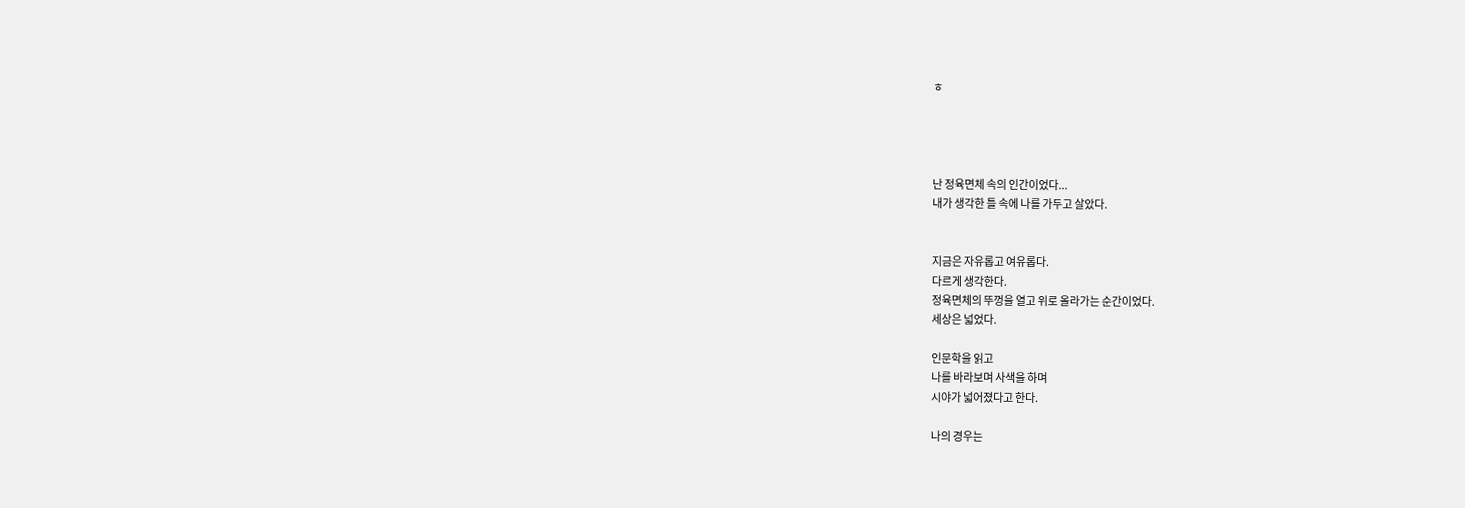ㅎ




난 정육면체 속의 인간이었다...
내가 생각한 틀 속에 나를 가두고 살았다.


지금은 자유롭고 여유롭다.
다르게 생각한다.
정육면체의 뚜껑을 열고 위로 올라가는 순간이었다.
세상은 넓었다.

인문학을 읽고
나를 바라보며 사색을 하며
시야가 넓어졌다고 한다.

나의 경우는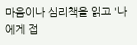마음이나 심리책을 읽고 '나에게 접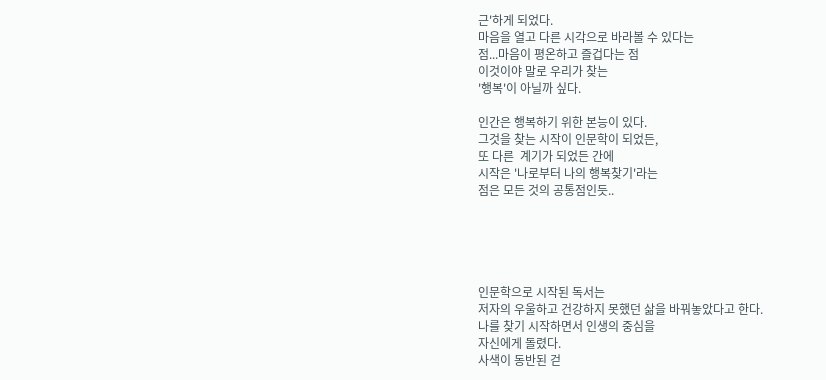근'하게 되었다.
마음을 열고 다른 시각으로 바라볼 수 있다는
점...마음이 평온하고 즐겁다는 점
이것이야 말로 우리가 찾는
'행복'이 아닐까 싶다.

인간은 행복하기 위한 본능이 있다.
그것을 찾는 시작이 인문학이 되었든,
또 다른  계기가 되었든 간에
시작은 '나로부터 나의 행복찾기'라는
점은 모든 것의 공통점인듯..





인문학으로 시작된 독서는
저자의 우울하고 건강하지 못했던 삶을 바꿔놓았다고 한다.
나를 찾기 시작하면서 인생의 중심을
자신에게 돌렸다.
사색이 동반된 걷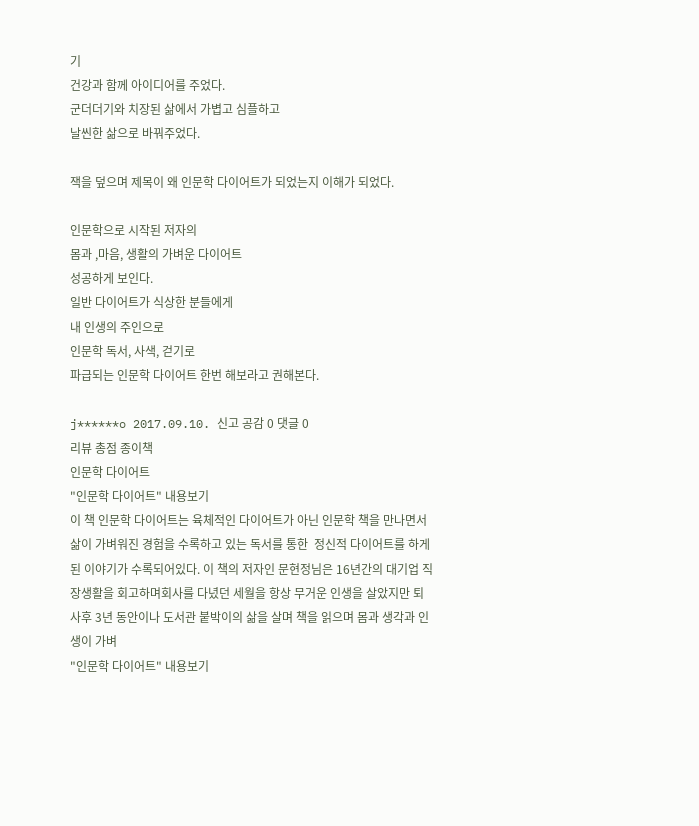기
건강과 함께 아이디어를 주었다.
군더더기와 치장된 삶에서 가볍고 심플하고
날씬한 삶으로 바꿔주었다.

잭을 덮으며 제목이 왜 인문학 다이어트가 되었는지 이해가 되었다.

인문학으로 시작된 저자의
몸과 ,마음, 생활의 가벼운 다이어트
성공하게 보인다.
일반 다이어트가 식상한 분들에게
내 인생의 주인으로
인문학 독서, 사색, 걷기로
파급되는 인문학 다이어트 한번 해보라고 권해본다.

j******o 2017.09.10. 신고 공감 0 댓글 0
리뷰 총점 종이책
인문학 다이어트
"인문학 다이어트" 내용보기
이 책 인문학 다이어트는 육체적인 다이어트가 아닌 인문학 책을 만나면서 삶이 가벼워진 경험을 수록하고 있는 독서를 통한  정신적 다이어트를 하게 된 이야기가 수록되어있다. 이 책의 저자인 문현정님은 16년간의 대기업 직장생활을 회고하며회사를 다녔던 세월을 항상 무거운 인생을 살았지만 퇴사후 3년 동안이나 도서관 붙박이의 삶을 살며 책을 읽으며 몸과 생각과 인생이 가벼
"인문학 다이어트" 내용보기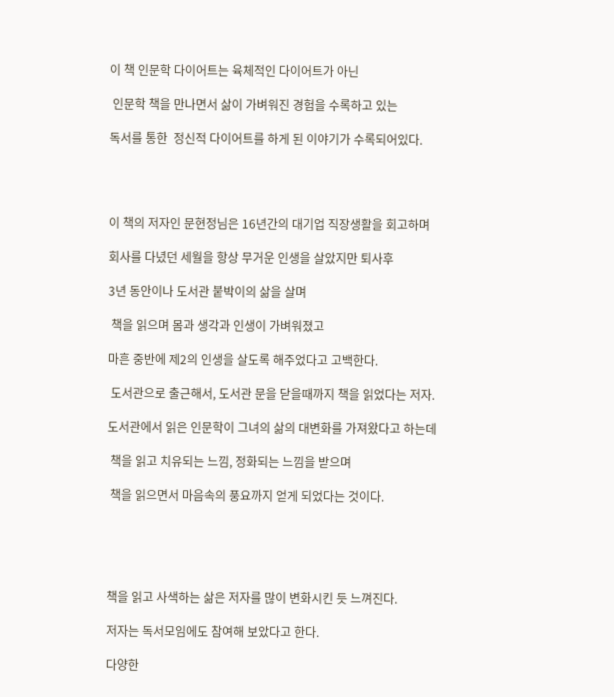이 책 인문학 다이어트는 육체적인 다이어트가 아닌

 인문학 책을 만나면서 삶이 가벼워진 경험을 수록하고 있는

독서를 통한  정신적 다이어트를 하게 된 이야기가 수록되어있다.




이 책의 저자인 문현정님은 16년간의 대기업 직장생활을 회고하며

회사를 다녔던 세월을 항상 무거운 인생을 살았지만 퇴사후

3년 동안이나 도서관 붙박이의 삶을 살며

 책을 읽으며 몸과 생각과 인생이 가벼워졌고

마흔 중반에 제2의 인생을 살도록 해주었다고 고백한다.

 도서관으로 출근해서, 도서관 문을 닫을때까지 책을 읽었다는 저자.

도서관에서 읽은 인문학이 그녀의 삶의 대변화를 가져왔다고 하는데

 책을 읽고 치유되는 느낌, 정화되는 느낌을 받으며

 책을 읽으면서 마음속의 풍요까지 얻게 되었다는 것이다.





책을 읽고 사색하는 삶은 저자를 많이 변화시킨 듯 느껴진다.

저자는 독서모임에도 참여해 보았다고 한다.

다양한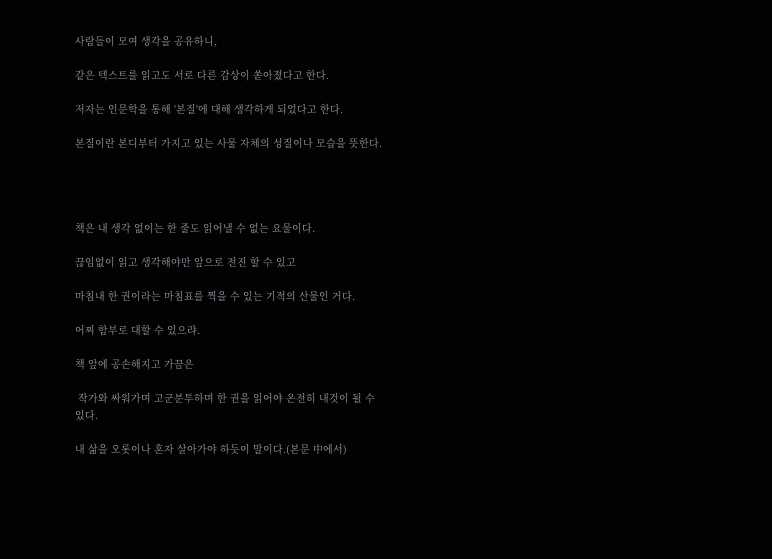사람들이 모여 생각을 공유하니,

같은 텍스트를 읽고도 서로 다른 감상이 쏟아졌다고 한다.

저자는 인문학을 통해 '본질'에 대해 생각하게 되었다고 한다.

본질이란 본디부터 가지고 있는 사물 자체의 성질이나 모습을 뜻한다.




책은 내 생각 없이는 한 줄도 읽어낼 수 없는 요물이다.

끊임없이 읽고 생각해야만 앞으로 전진 할 수 있고

마침내 한 권이라는 마침표를 찍을 수 있는 기적의 산물인 거다.

어찌 함부로 대할 수 있으랴.

책 앞에 공손해지고 가끔은

 작가와 싸워가며 고군분투하며 한 권을 읽어야 온전히 내것이 될 수 있다.

내 삶을 오롯이나 혼자 살아가야 하듯이 말이다.(본문 中에서)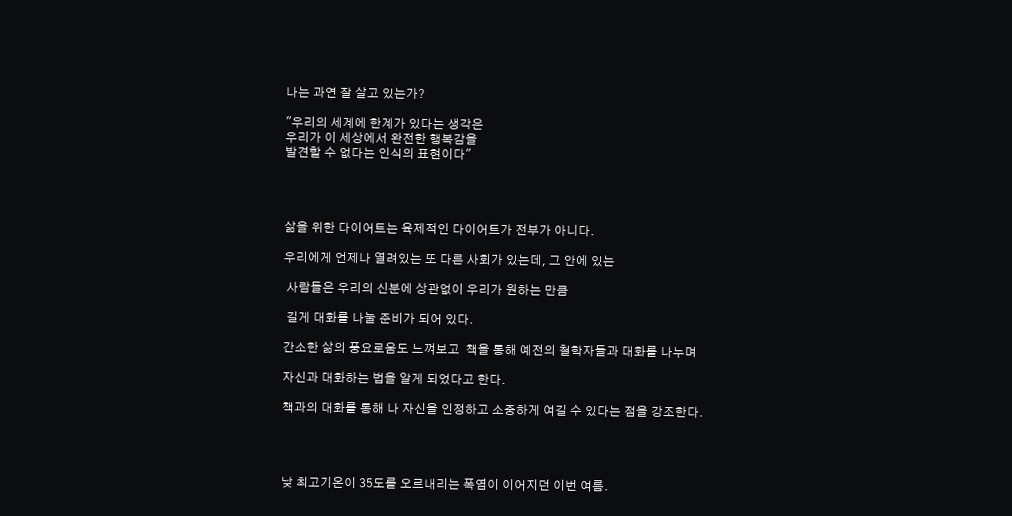나는 과연 잘 살고 있는가?

"우리의 세계에 한계가 있다는 생각은
우리가 이 세상에서 완전한 행복감을
발견할 수 없다는 인식의 표현이다"




삶을 위한 다이어트는 육제적인 다이어트가 전부가 아니다.

우리에게 언제나 열려있는 또 다른 사회가 있는데, 그 안에 있는

 사람들은 우리의 신분에 상관없이 우리가 원하는 만큼

 길게 대화를 나눌 준비가 되어 있다.

간소한 삶의 풍요로움도 느껴보고  책을 통해 예전의 철학자들과 대화를 나누며

자신과 대화하는 법을 알게 되었다고 한다.

책과의 대화를 통해 나 자신을 인정하고 소중하게 여길 수 있다는 점을 강조한다.




낮 최고기온이 35도를 오르내리는 폭염이 이어지던 이번 여름.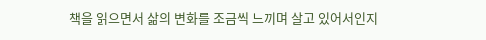책을 읽으면서 삶의 변화를 조금씩 느끼며 살고 있어서인지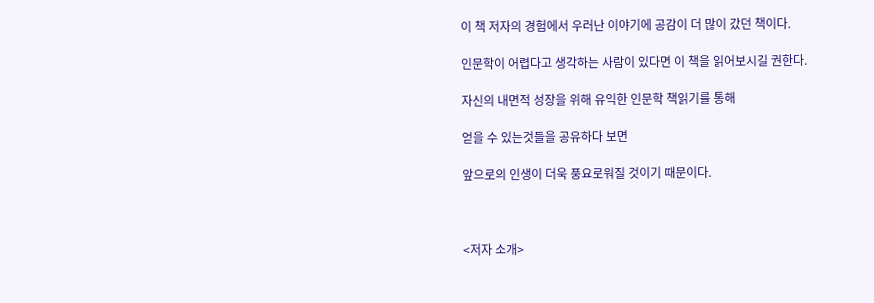이 책 저자의 경험에서 우러난 이야기에 공감이 더 많이 갔던 책이다.

인문학이 어렵다고 생각하는 사람이 있다면 이 책을 읽어보시길 권한다.

자신의 내면적 성장을 위해 유익한 인문학 책읽기를 통해

얻을 수 있는것들을 공유하다 보면

앞으로의 인생이 더욱 풍요로워질 것이기 때문이다.



<저자 소개>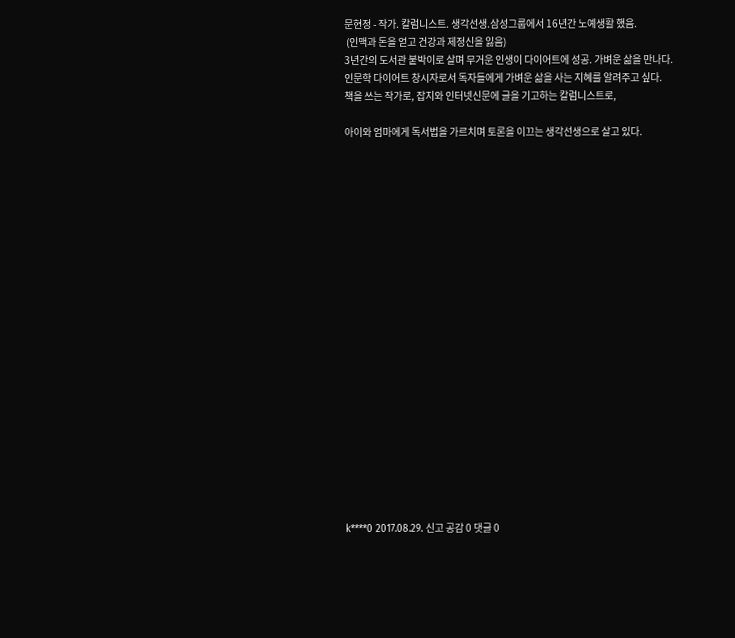문현정 - 작가. 칼럼니스트. 생각선생.삼성그룹에서 16년간 노예생활 했음.
 (인맥과 돈을 얻고 건강과 제정신을 잃음)
3년간의 도서관 붙박이로 살며 무거운 인생이 다이어트에 성공. 가벼운 삶을 만나다.
인문학 다이어트 창시자로서 독자들에게 가벼운 삶을 사는 지혜를 알려주고 싶다.
책을 쓰는 작가로, 잡지와 인터넷신문에 글을 기고하는 칼럼니스트로,

아이와 엄마에게 독서법을 가르치며 토론을 이끄는 생각선생으로 살고 있다.





















k****0 2017.08.29. 신고 공감 0 댓글 0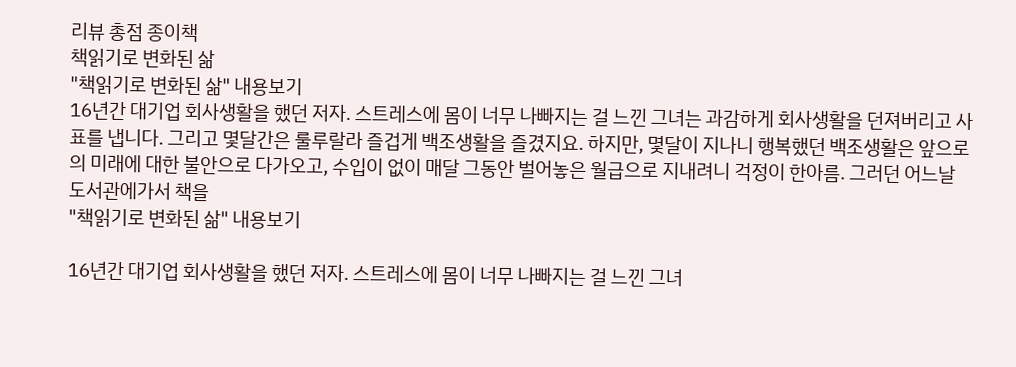리뷰 총점 종이책
책읽기로 변화된 삶
"책읽기로 변화된 삶" 내용보기
16년간 대기업 회사생활을 했던 저자. 스트레스에 몸이 너무 나빠지는 걸 느낀 그녀는 과감하게 회사생활을 던져버리고 사표를 냅니다. 그리고 몇달간은 룰루랄라 즐겁게 백조생활을 즐겼지요. 하지만, 몇달이 지나니 행복했던 백조생활은 앞으로의 미래에 대한 불안으로 다가오고, 수입이 없이 매달 그동안 벌어놓은 월급으로 지내려니 걱정이 한아름. 그러던 어느날 도서관에가서 책을
"책읽기로 변화된 삶" 내용보기

16년간 대기업 회사생활을 했던 저자. 스트레스에 몸이 너무 나빠지는 걸 느낀 그녀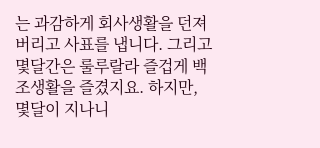는 과감하게 회사생활을 던져버리고 사표를 냅니다. 그리고 몇달간은 룰루랄라 즐겁게 백조생활을 즐겼지요. 하지만, 몇달이 지나니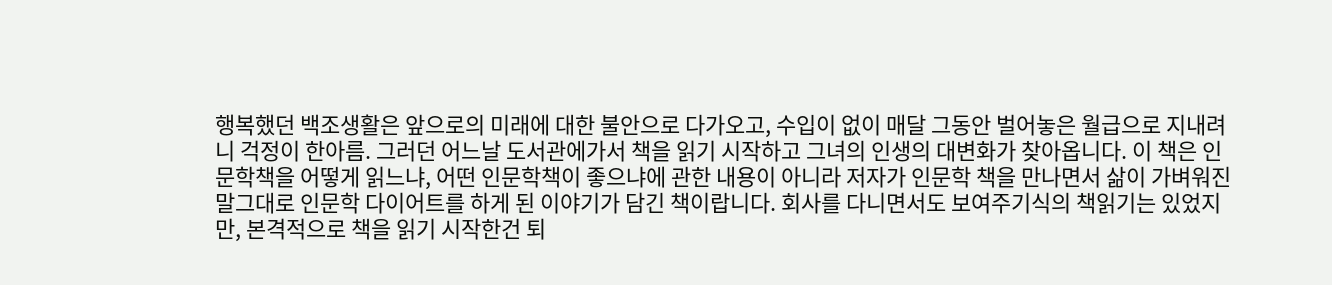행복했던 백조생활은 앞으로의 미래에 대한 불안으로 다가오고, 수입이 없이 매달 그동안 벌어놓은 월급으로 지내려니 걱정이 한아름. 그러던 어느날 도서관에가서 책을 읽기 시작하고 그녀의 인생의 대변화가 찾아옵니다. 이 책은 인문학책을 어떻게 읽느냐, 어떤 인문학책이 좋으냐에 관한 내용이 아니라 저자가 인문학 책을 만나면서 삶이 가벼워진 말그대로 인문학 다이어트를 하게 된 이야기가 담긴 책이랍니다. 회사를 다니면서도 보여주기식의 책읽기는 있었지만, 본격적으로 책을 읽기 시작한건 퇴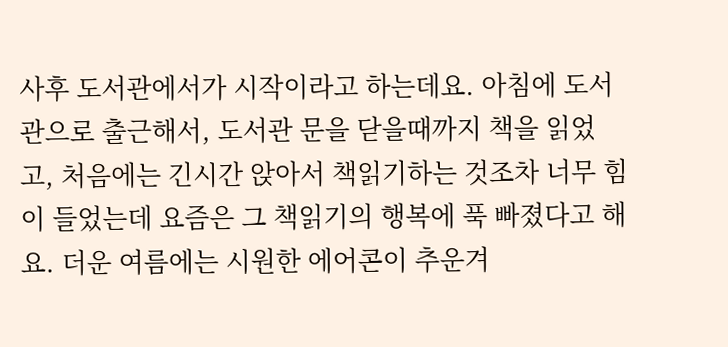사후 도서관에서가 시작이라고 하는데요. 아침에 도서관으로 출근해서, 도서관 문을 닫을때까지 책을 읽었고, 처음에는 긴시간 앉아서 책읽기하는 것조차 너무 힘이 들었는데 요즘은 그 책읽기의 행복에 푹 빠졌다고 해요. 더운 여름에는 시원한 에어콘이 추운겨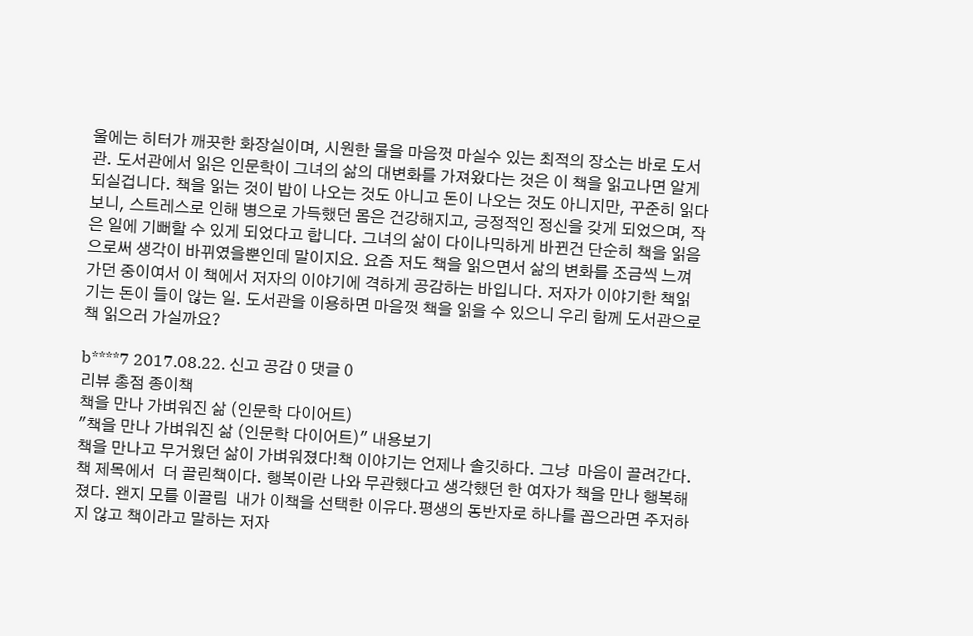울에는 히터가 깨끗한 화장실이며, 시원한 물을 마음껏 마실수 있는 최적의 장소는 바로 도서관. 도서관에서 읽은 인문학이 그녀의 삶의 대변화를 가져왔다는 것은 이 책을 읽고나면 알게 되실겁니다. 책을 읽는 것이 밥이 나오는 것도 아니고 돈이 나오는 것도 아니지만, 꾸준히 읽다보니, 스트레스로 인해 병으로 가득했던 몸은 건강해지고, 긍정적인 정신을 갖게 되었으며, 작은 일에 기뻐할 수 있게 되었다고 합니다. 그녀의 삶이 다이나믹하게 바뀐건 단순히 책을 읽음으로써 생각이 바뀌였을뿐인데 말이지요. 요즘 저도 책을 읽으면서 삶의 변화를 조금씩 느껴가던 중이여서 이 책에서 저자의 이야기에 격하게 공감하는 바입니다. 저자가 이야기한 책읽기는 돈이 들이 않는 일. 도서관을 이용하면 마음껏 책을 읽을 수 있으니 우리 함께 도서관으로 책 읽으러 가실까요?

b****7 2017.08.22. 신고 공감 0 댓글 0
리뷰 총점 종이책
책을 만나 가벼워진 삶 (인문학 다이어트)
"책을 만나 가벼워진 삶 (인문학 다이어트)" 내용보기
책을 만나고 무거웠던 삶이 가벼워졌다!책 이야기는 언제나 솔깃하다. 그냥  마음이 끌려간다.  책 제목에서  더 끌린책이다. 행복이란 나와 무관했다고 생각했던 한 여자가 책을 만나 행복해졌다. 왠지 모를 이끌림  내가 이책을 선택한 이유다.평생의 동반자로 하나를 꼽으라면 주저하지 않고 책이라고 말하는 저자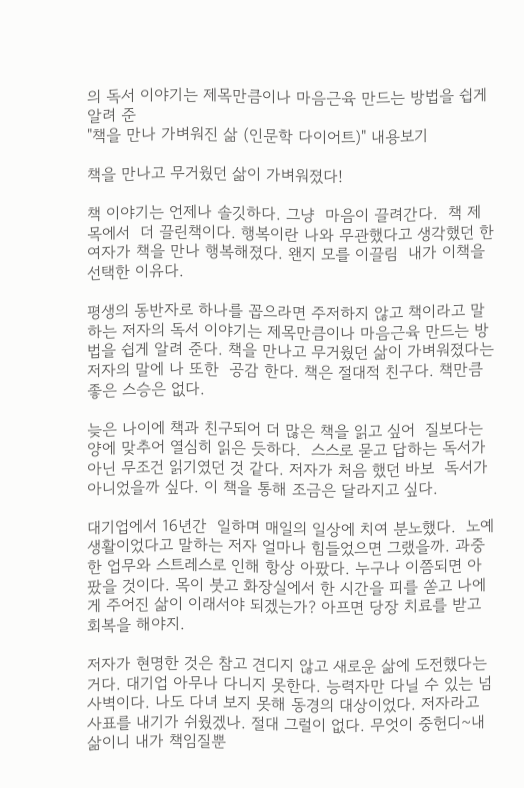의 독서 이야기는 제목만큼이나 마음근육 만드는 방법을 쉽게 알려 준
"책을 만나 가벼워진 삶 (인문학 다이어트)" 내용보기

책을 만나고 무거웠던 삶이 가벼워졌다!

책 이야기는 언제나 솔깃하다. 그냥  마음이 끌려간다.  책 제목에서  더 끌린책이다. 행복이란 나와 무관했다고 생각했던 한 여자가 책을 만나 행복해졌다. 왠지 모를 이끌림  내가 이책을 선택한 이유다.

평생의 동반자로 하나를 꼽으라면 주저하지 않고 책이라고 말하는 저자의 독서 이야기는 제목만큼이나 마음근육 만드는 방법을 쉽게 알려 준다. 책을 만나고 무거웠던 삶이 가벼워졌다는 저자의 말에 나 또한  공감 한다. 책은 절대적 친구다. 책만큼 좋은 스승은 없다.

늦은 나이에 책과 친구되어 더 많은 책을 읽고 싶어  질보다는 양에 맞추어 열심히 읽은 듯하다.  스스로 묻고 답하는 독서가 아닌 무조건 읽기였던 것 같다. 저자가 처음 했던 바보  독서가 아니었을까 싶다. 이 책을 통해 조금은 달라지고 싶다.

대기업에서 16년간  일하며 매일의 일상에 치여 분노했다.  노예생활이었다고 말하는 저자 얼마나 힘들었으면 그랬을까. 과중한 업무와 스트레스로 인해 항상 아팠다. 누구나 이쯤되면 아팠을 것이다. 목이 붓고 화장실에서 한 시간을 피를 쏟고 나에게 주어진 삶이 이래서야 되겠는가? 아프면 당장 치료를 받고 회복을 해야지.

저자가 현명한 것은 참고 견디지 않고 새로운 삶에 도전했다는 거다. 대기업 아무나 다니지 못한다. 능력자만 다닐 수 있는 넘사벽이다. 나도 다녀 보지 못해 동경의 대상이었다. 저자라고 사표를 내기가 쉬웠겠나. 절대 그럴이 없다. 무엇이 중헌디~내 삶이니 내가 책임질뿐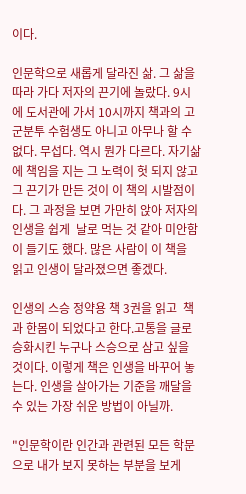이다.

인문학으로 새롭게 달라진 삶. 그 삶을 따라 가다 저자의 끈기에 놀랐다. 9시에 도서관에 가서 10시까지 책과의 고군분투 수험생도 아니고 아무나 할 수 없다. 무섭다. 역시 뭔가 다르다. 자기삶에 책임을 지는 그 노력이 헛 되지 않고  그 끈기가 만든 것이 이 책의 시발점이다. 그 과정을 보면 가만히 앉아 저자의 인생을 쉽게  날로 먹는 것 같아 미안함이 들기도 했다. 많은 사람이 이 책을  읽고 인생이 달라졌으면 좋겠다.

인생의 스승 정약용 책 3권을 읽고  책과 한몸이 되었다고 한다.고통을 글로 승화시킨 누구나 스승으로 삼고 싶을 것이다. 이렇게 책은 인생을 바꾸어 놓는다. 인생을 살아가는 기준을 깨달을 수 있는 가장 쉬운 방법이 아닐까.

"인문학이란 인간과 관련된 모든 학문으로 내가 보지 못하는 부분을 보게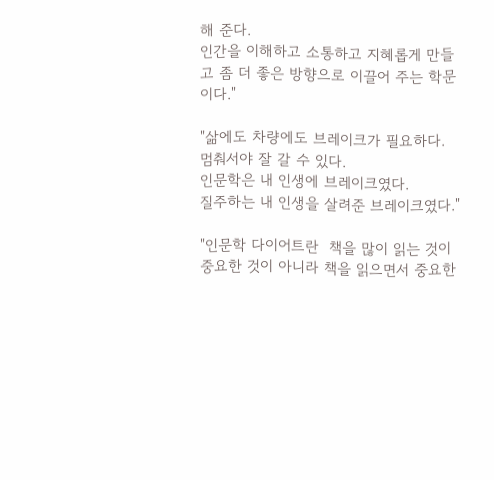해 준다.
인간을 이해하고 소통하고 지혜롭게 만들고 좀 더 좋은 방향으로 이끌어 주는 학문이다."

"삶에도 차량에도 브레이크가 필요하다.
멈춰서야 잘 갈 수 있다.
인문학은 내 인생에 브레이크였다.
질주하는 내 인생을 살려준 브레이크였다."

"인문학 다이어트란  책을 많이 읽는 것이 중요한 것이 아니라 책을 읽으면서 중요한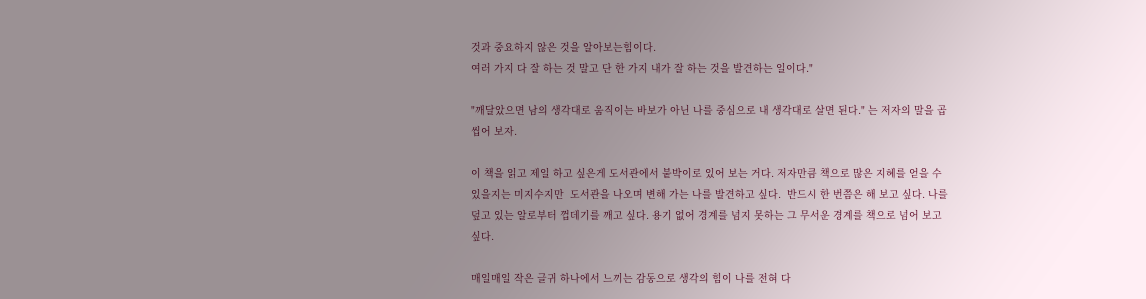것과 중요하지 않은 것을 알아보는힘이다.
여러 가지 다 잘 하는 것 말고 단 한 가지 내가 잘 하는 것을 발견하는 일이다."

"깨달았으면 남의 생각대로 움직이는 바보가 아닌 나를 중심으로 내 생각대로 살면 된다." 는 저자의 말을 곱씹어 보자.

이 책을 읽고 제일 하고 싶은게 도서관에서 붙박이로 있어 보는 거다. 저자만큼 책으로 많은 지혜를 얻을 수 있을지는 미지수지만  도서관을 나오며 변해 가는 나를 발견하고 싶다.  반드시 한 번쯤은 해 보고 싶다. 나를 덮고 있는 알로부터 껍데기를 깨고 싶다. 용기 없어 경계를 넘지 못하는 그 무서운 경계를 책으로 넘어 보고 싶다.

매일매일 작은 글귀 하나에서 느끼는 감동으로 생각의 힘이 나를 전혀 다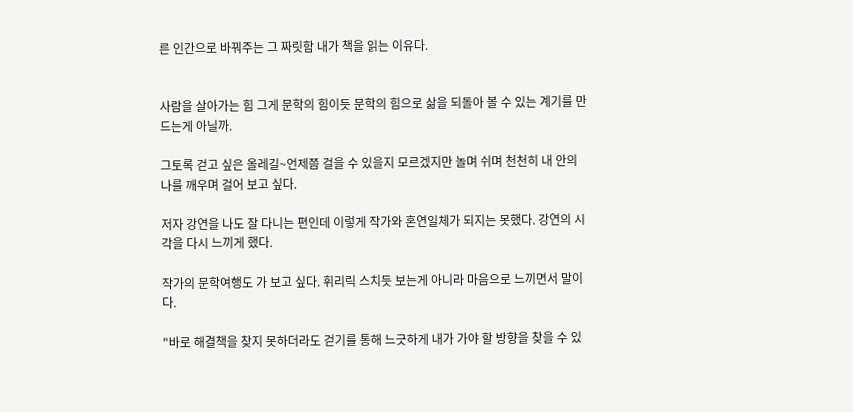른 인간으로 바꿔주는 그 짜릿함 내가 책을 읽는 이유다.


사람을 살아가는 힘 그게 문학의 힘이듯 문학의 힘으로 삶을 되돌아 볼 수 있는 계기를 만드는게 아닐까.

그토록 걷고 싶은 올레길~언제쯤 걸을 수 있을지 모르겠지만 놀며 쉬며 천천히 내 안의 나를 깨우며 걸어 보고 싶다.

저자 강연을 나도 잘 다니는 편인데 이렇게 작가와 혼연일체가 되지는 못했다. 강연의 시각을 다시 느끼게 했다.

작가의 문학여행도 가 보고 싶다. 휘리릭 스치듯 보는게 아니라 마음으로 느끼면서 말이다.

"바로 해결책을 찾지 못하더라도 걷기를 통해 느긋하게 내가 가야 할 방향을 찾을 수 있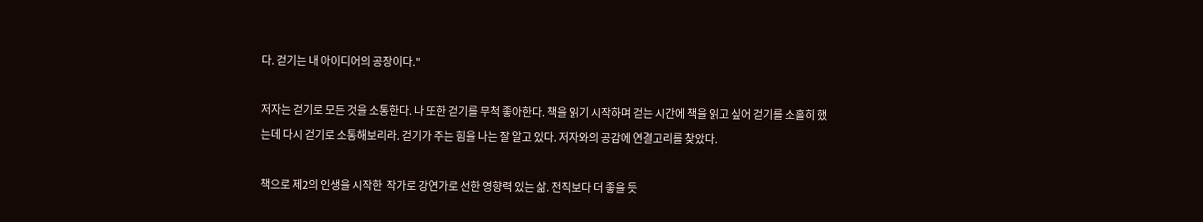다. 걷기는 내 아이디어의 공장이다."

저자는 걷기로 모든 것을 소통한다. 나 또한 걷기를 무척 좋아한다. 책을 읽기 시작하며 걷는 시간에 책을 읽고 싶어 걷기를 소홀히 했는데 다시 걷기로 소통해보리라. 걷기가 주는 힘을 나는 잘 알고 있다. 저자와의 공감에 연결고리를 찾았다.

책으로 제2의 인생을 시작한  작가로 강연가로 선한 영향력 있는 삶. 전직보다 더 좋을 듯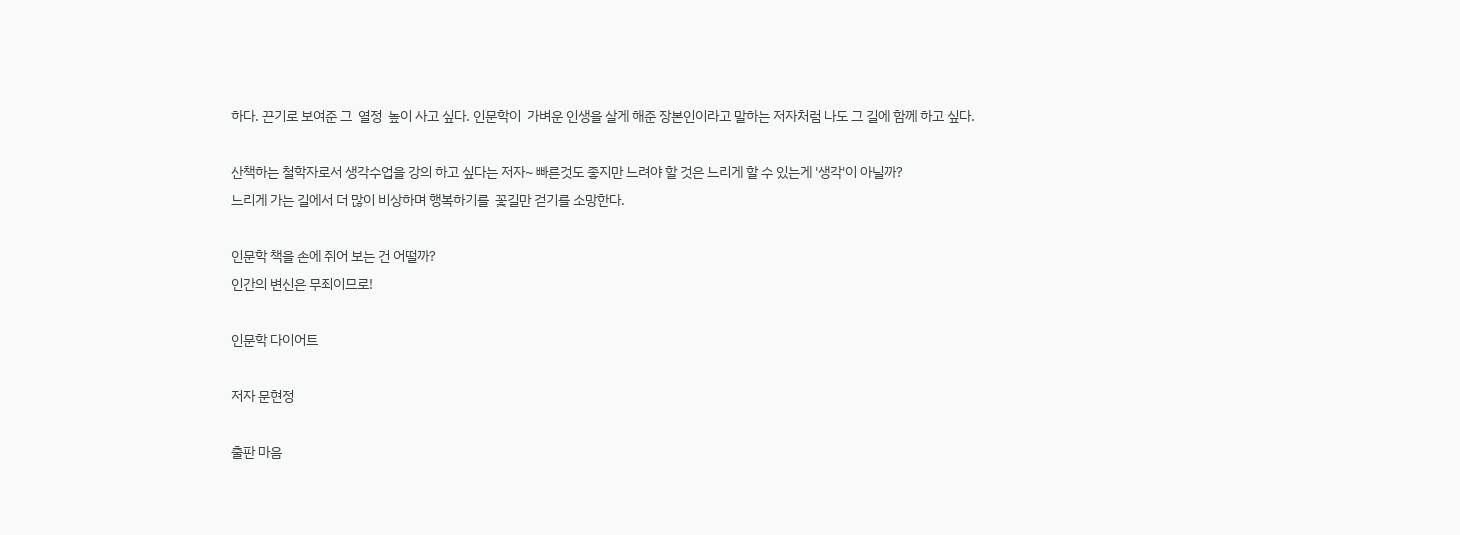하다. 끈기로 보여준 그  열정  높이 사고 싶다. 인문학이  가벼운 인생을 살게 해준 장본인이라고 말하는 저자처럼 나도 그 길에 함께 하고 싶다.

산책하는 철학자로서 생각수업을 강의 하고 싶다는 저자~ 빠른것도 좋지만 느려야 할 것은 느리게 할 수 있는게 '생각'이 아닐까?
느리게 가는 길에서 더 많이 비상하며 행복하기를  꽃길만 걷기를 소망한다.

인문학 책을 손에 쥐어 보는 건 어떨까?
인간의 변신은 무죄이므로!

인문학 다이어트

저자 문현정

출판 마음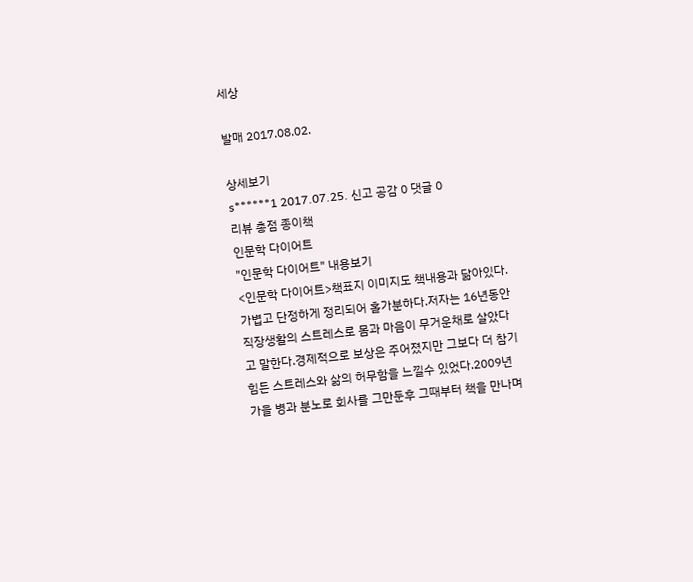세상

발매 2017.08.02.

상세보기
s******1 2017.07.25. 신고 공감 0 댓글 0
리뷰 총점 종이책
인문학 다이어트
"인문학 다이어트" 내용보기
<인문학 다이어트>책표지 이미지도 책내용과 닮아있다. 가볍고 단정하게 정리되어 홀가분하다.저자는 16년동안 직장생활의 스트레스로 몸과 마음이 무거운채로 살았다고 말한다.경제적으로 보상은 주어졌지만 그보다 더 참기 힘든 스트레스와 삶의 허무함을 느낄수 있었다.2009년 가을 병과 분노로 회사를 그만둔후 그때부터 책을 만나며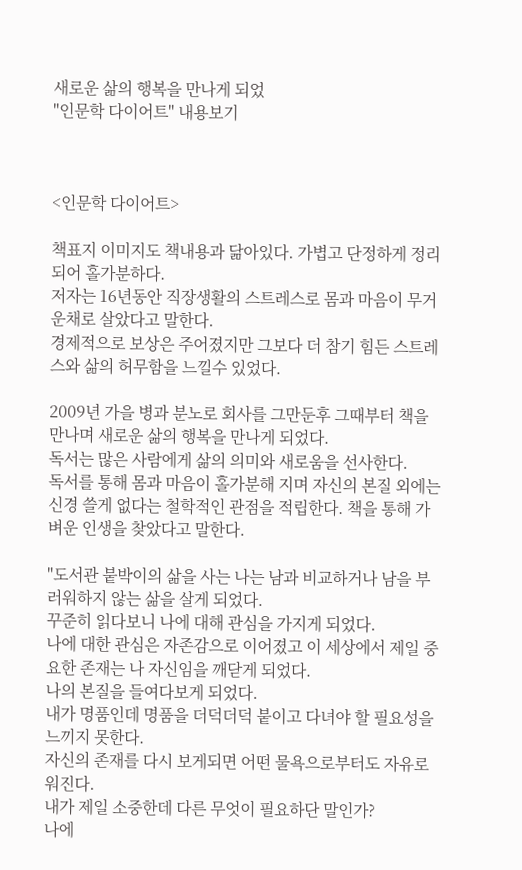새로운 삶의 행복을 만나게 되었
"인문학 다이어트" 내용보기



<인문학 다이어트>

책표지 이미지도 책내용과 닮아있다. 가볍고 단정하게 정리되어 홀가분하다.
저자는 16년동안 직장생활의 스트레스로 몸과 마음이 무거운채로 살았다고 말한다.
경제적으로 보상은 주어졌지만 그보다 더 참기 힘든 스트레스와 삶의 허무함을 느낄수 있었다.

2009년 가을 병과 분노로 회사를 그만둔후 그때부터 책을 만나며 새로운 삶의 행복을 만나게 되었다.
독서는 많은 사람에게 삶의 의미와 새로움을 선사한다.
독서를 통해 몸과 마음이 홀가분해 지며 자신의 본질 외에는 신경 쓸게 없다는 철학적인 관점을 적립한다. 책을 통해 가벼운 인생을 찾았다고 말한다.

"도서관 붙박이의 삶을 사는 나는 남과 비교하거나 남을 부러워하지 않는 삶을 살게 되었다.
꾸준히 읽다보니 나에 대해 관심을 가지게 되었다.
나에 대한 관심은 자존감으로 이어졌고 이 세상에서 제일 중요한 존재는 나 자신임을 깨닫게 되었다.
나의 본질을 들여다보게 되었다.
내가 명품인데 명품을 더덕더덕 붙이고 다녀야 할 필요성을 느끼지 못한다.
자신의 존재를 다시 보게되면 어떤 물욕으로부터도 자유로워진다.
내가 제일 소중한데 다른 무엇이 필요하단 말인가?
나에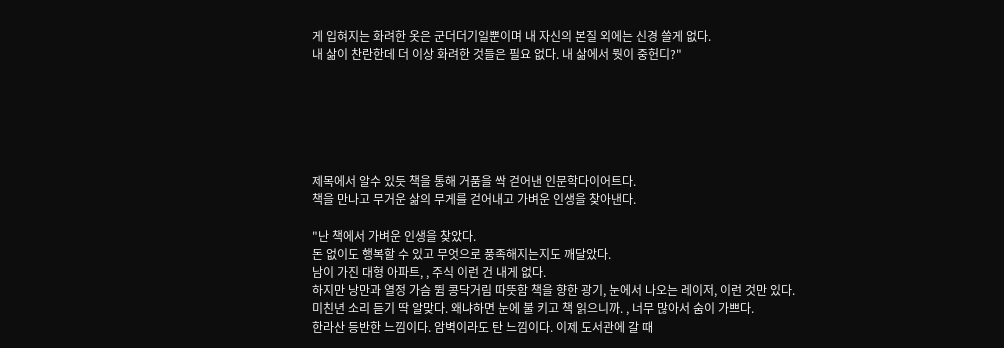게 입혀지는 화려한 옷은 군더더기일뿐이며 내 자신의 본질 외에는 신경 쓸게 없다.
내 삶이 찬란한데 더 이상 화려한 것들은 필요 없다. 내 삶에서 뭣이 중헌디?"






제목에서 알수 있듯 책을 통해 거품을 싹 걷어낸 인문학다이어트다.
책을 만나고 무거운 삶의 무게를 걷어내고 가벼운 인생을 찾아낸다.

"난 책에서 가벼운 인생을 찾았다.
돈 없이도 행복할 수 있고 무엇으로 풍족해지는지도 깨달았다.
남이 가진 대형 아파트, , 주식 이런 건 내게 없다.
하지만 낭만과 열정 가슴 뜀 콩닥거림 따뜻함 책을 향한 광기, 눈에서 나오는 레이저, 이런 것만 있다.
미친년 소리 듣기 딱 알맞다. 왜냐하면 눈에 불 키고 책 읽으니까. , 너무 많아서 숨이 가쁘다.
한라산 등반한 느낌이다. 암벽이라도 탄 느낌이다. 이제 도서관에 갈 때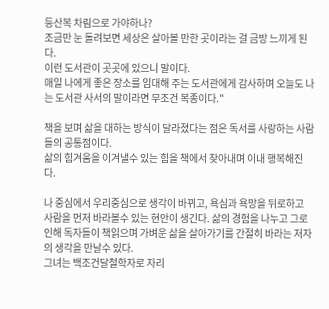등산복 차림으로 가야하나?
조금만 눈 돌려보면 세상은 살아볼 만한 곳이라는 걸 금방 느끼게 된다.
이런 도서관이 곳곳에 있으니 말이다.
매일 나에게 좋은 장소를 임대해 주는 도서관에게 감사하며 오늘도 나는 도서관 사서의 말이라면 무조건 복종이다."

책을 보며 삶을 대하는 방식이 달라졌다는 점은 독서를 사랑하는 사람들의 공통점이다.
삶의 힘겨움을 이겨낼수 있는 힘을 책에서 찾아내며 이내 행복해진다.

나 중심에서 우리중심으로 생각이 바뀌고, 욕심과 욕망을 뒤로하고 사람을 먼저 바라볼수 있는 현안이 생긴다. 삶의 경험을 나누고 그로 인해 독자들이 책읽으며 가벼운 삶을 살아가기를 간절히 바라는 저자의 생각을 만날수 있다.
그녀는 백조건달철학자로 자리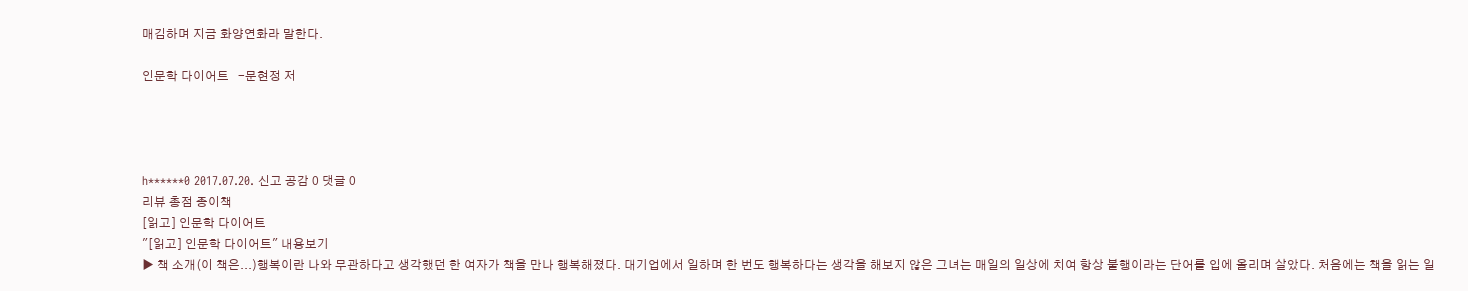매김하며 지금 화양연화라 말한다.

인문학 다이어트   -문현정 저




h******0 2017.07.20. 신고 공감 0 댓글 0
리뷰 총점 종이책
[읽고] 인문학 다이어트
"[읽고] 인문학 다이어트" 내용보기
▶ 책 소개(이 책은...)행복이란 나와 무관하다고 생각했던 한 여자가 책을 만나 행복해졌다. 대기업에서 일하며 한 번도 행복하다는 생각을 해보지 않은 그녀는 매일의 일상에 치여 항상 불행이라는 단어를 입에 올리며 살았다. 처음에는 책을 읽는 일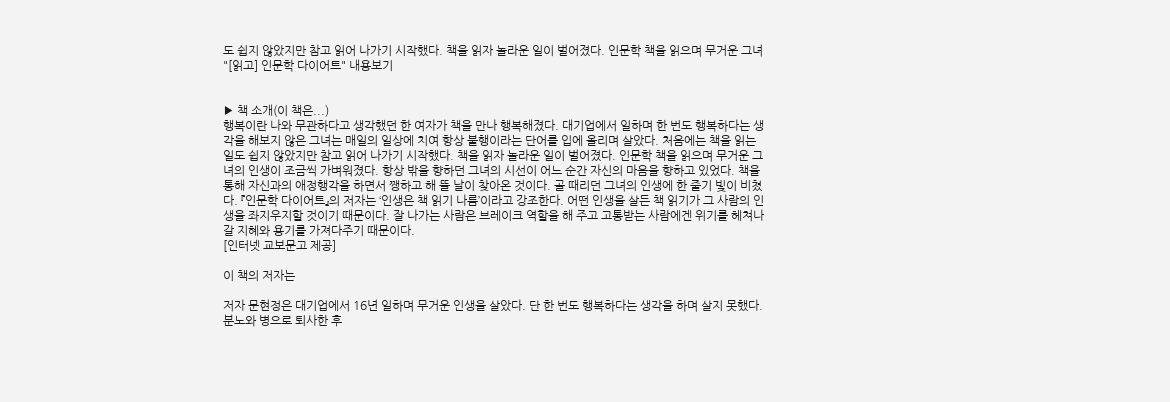도 쉽지 않았지만 참고 읽어 나가기 시작했다. 책을 읽자 놀라운 일이 벌어졌다. 인문학 책을 읽으며 무거운 그녀
"[읽고] 인문학 다이어트" 내용보기


▶ 책 소개(이 책은...)
행복이란 나와 무관하다고 생각했던 한 여자가 책을 만나 행복해졌다. 대기업에서 일하며 한 번도 행복하다는 생각을 해보지 않은 그녀는 매일의 일상에 치여 항상 불행이라는 단어를 입에 올리며 살았다. 처음에는 책을 읽는 일도 쉽지 않았지만 참고 읽어 나가기 시작했다. 책을 읽자 놀라운 일이 벌어졌다. 인문학 책을 읽으며 무거운 그녀의 인생이 조금씩 가벼워졌다. 항상 밖을 향하던 그녀의 시선이 어느 순간 자신의 마음을 향하고 있었다. 책을 통해 자신과의 애정행각을 하면서 쨍하고 해 뜰 날이 찾아온 것이다. 골 때리던 그녀의 인생에 한 줄기 빛이 비쳤다. 『인문학 다이어트』의 저자는 ‘인생은 책 읽기 나름’이라고 강조한다. 어떤 인생을 살든 책 읽기가 그 사람의 인생을 좌지우지할 것이기 때문이다. 잘 나가는 사람은 브레이크 역할을 해 주고 고통받는 사람에겐 위기를 헤쳐나갈 지혜와 용기를 가져다주기 때문이다.
[인터넷 교보문고 제공]

이 책의 저자는

저자 문현정은 대기업에서 16년 일하며 무거운 인생을 살았다. 단 한 번도 행복하다는 생각을 하며 살지 못했다. 분노와 병으로 퇴사한 후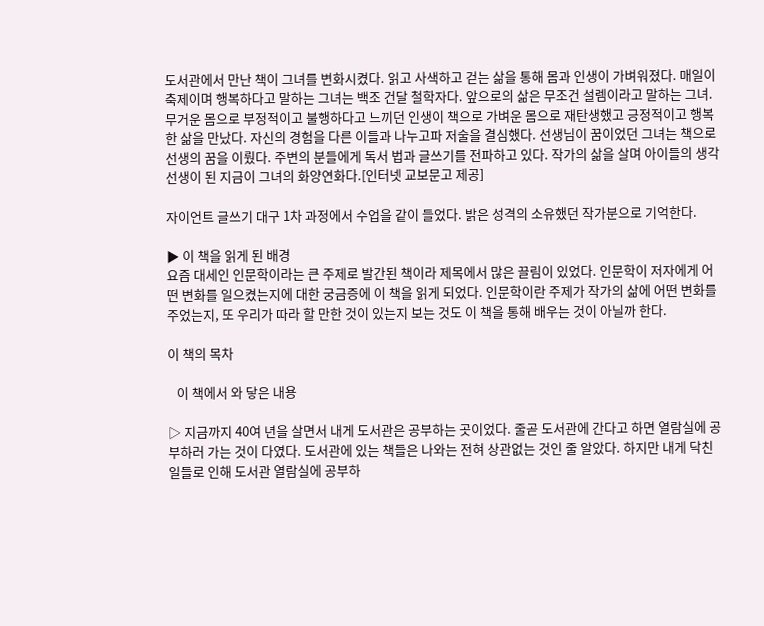도서관에서 만난 책이 그녀를 변화시켰다. 읽고 사색하고 걷는 삶을 통해 몸과 인생이 가벼워졌다. 매일이 축제이며 행복하다고 말하는 그녀는 백조 건달 철학자다. 앞으로의 삶은 무조건 설렘이라고 말하는 그녀.
무거운 몸으로 부정적이고 불행하다고 느끼던 인생이 책으로 가벼운 몸으로 재탄생했고 긍정적이고 행복한 삶을 만났다. 자신의 경험을 다른 이들과 나누고파 저술을 결심했다. 선생님이 꿈이었던 그녀는 책으로 선생의 꿈을 이뤘다. 주변의 분들에게 독서 법과 글쓰기를 전파하고 있다. 작가의 삶을 살며 아이들의 생각 선생이 된 지금이 그녀의 화양연화다.[인터넷 교보문고 제공]

자이언트 글쓰기 대구 1차 과정에서 수업을 같이 들었다. 밝은 성격의 소유했던 작가분으로 기억한다.

▶ 이 책을 읽게 된 배경
요즘 대세인 인문학이라는 큰 주제로 발간된 책이라 제목에서 많은 끌림이 있었다. 인문학이 저자에게 어떤 변화를 일으켰는지에 대한 궁금증에 이 책을 읽게 되었다. 인문학이란 주제가 작가의 삶에 어떤 변화를 주었는지, 또 우리가 따라 할 만한 것이 있는지 보는 것도 이 책을 통해 배우는 것이 아닐까 한다.

이 책의 목차

   이 책에서 와 닿은 내용

▷ 지금까지 40여 년을 살면서 내게 도서관은 공부하는 곳이었다. 줄곧 도서관에 간다고 하면 열람실에 공부하러 가는 것이 다였다. 도서관에 있는 책들은 나와는 전혀 상관없는 것인 줄 알았다. 하지만 내게 닥친 일들로 인해 도서관 열람실에 공부하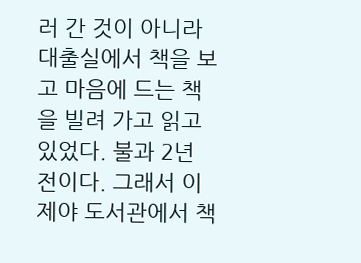러 간 것이 아니라 대출실에서 책을 보고 마음에 드는 책을 빌려 가고 읽고 있었다. 불과 2년 전이다. 그래서 이제야 도서관에서 책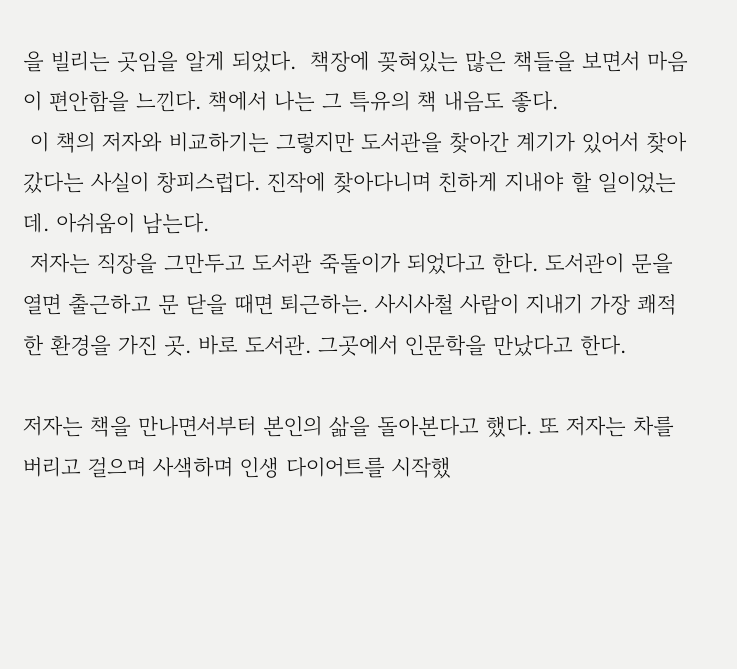을 빌리는 곳임을 알게 되었다.  책장에 꽂혀있는 많은 책들을 보면서 마음이 편안함을 느낀다. 책에서 나는 그 특유의 책 내음도 좋다.
 이 책의 저자와 비교하기는 그렇지만 도서관을 찾아간 계기가 있어서 찾아갔다는 사실이 창피스럽다. 진작에 찾아다니며 친하게 지내야 할 일이었는데. 아쉬움이 남는다.
 저자는 직장을 그만두고 도서관 죽돌이가 되었다고 한다. 도서관이 문을 열면 출근하고 문 닫을 때면 퇴근하는. 사시사철 사람이 지내기 가장 쾌적한 환경을 가진 곳. 바로 도서관. 그곳에서 인문학을 만났다고 한다.

저자는 책을 만나면서부터 본인의 삶을 돌아본다고 했다. 또 저자는 차를 버리고 걸으며 사색하며 인생 다이어트를 시작했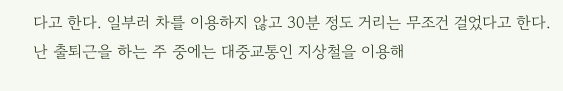다고 한다. 일부러 차를 이용하지 않고 30분 정도 거리는 무조건 걸었다고 한다.
난 출퇴근을 하는 주 중에는 대중교통인 지상철을 이용해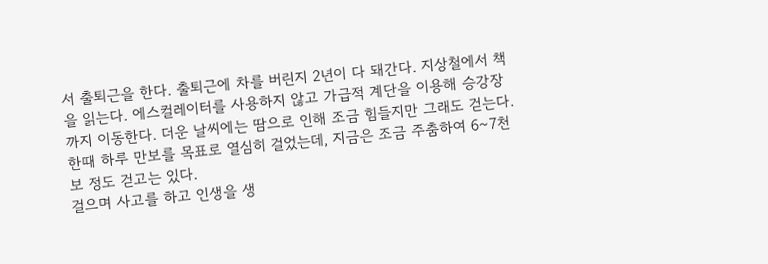서 출퇴근을 한다. 출퇴근에 차를 버린지 2년이 다 돼간다. 지상철에서 책을 읽는다. 에스컬레이터를 사용하지 않고 가급적 계단을 이용해 승강장까지 이동한다. 더운 날씨에는 땀으로 인해 조금 힘들지만 그래도 걷는다. 한때 하루 만보를 목표로 열심히 걸었는데, 지금은 조금 주춤하여 6~7천보 정도 걷고는 있다.
걸으며 사고를 하고 인생을 생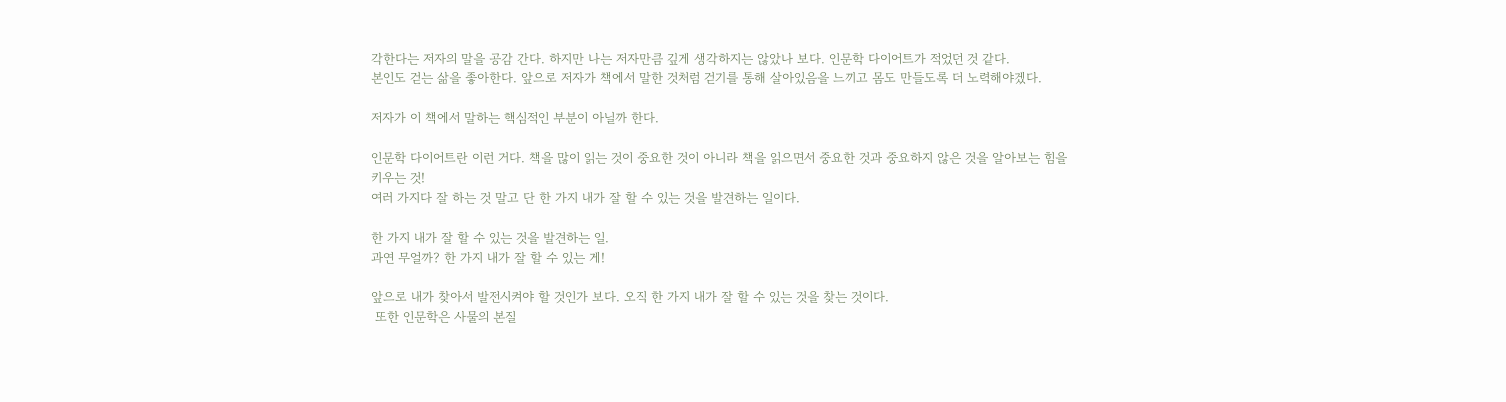각한다는 저자의 말을 공감 간다. 하지만 나는 저자만큼 깊게 생각하지는 않았나 보다. 인문학 다이어트가 적었던 것 같다.
본인도 걷는 삶을 좋아한다. 앞으로 저자가 책에서 말한 것처럼 걷기를 통해 살아있음을 느끼고 몸도 만들도록 더 노력해야겠다.

저자가 이 책에서 말하는 핵심적인 부분이 아닐까 한다.

인문학 다이어트란 이런 거다. 책을 많이 읽는 것이 중요한 것이 아니라 책을 읽으면서 중요한 것과 중요하지 않은 것을 알아보는 힘을 키우는 것!
여러 가지다 잘 하는 것 말고 단 한 가지 내가 잘 할 수 있는 것을 발견하는 일이다.

한 가지 내가 잘 할 수 있는 것을 발견하는 일.
과연 무얼까? 한 가지 내가 잘 할 수 있는 게!

앞으로 내가 찾아서 발전시켜야 할 것인가 보다. 오직 한 가지 내가 잘 할 수 있는 것을 찾는 것이다.
 또한 인문학은 사물의 본질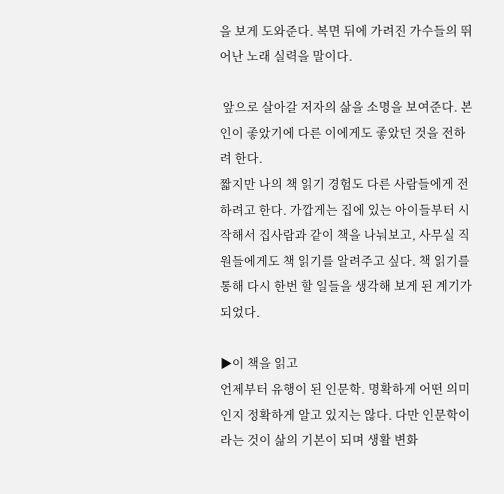을 보게 도와준다. 복면 뒤에 가려진 가수들의 뛰어난 노래 실력을 말이다.

 앞으로 살아갈 저자의 삶을 소명을 보여준다. 본인이 좋았기에 다른 이에게도 좋았던 것을 전하려 한다.
짧지만 나의 책 읽기 경험도 다른 사람들에게 전하려고 한다. 가깝게는 집에 있는 아이들부터 시작해서 집사람과 같이 책을 나눠보고, 사무실 직원들에게도 책 읽기를 알려주고 싶다. 책 읽기를 통해 다시 한번 할 일들을 생각해 보게 된 계기가 되었다.

▶이 책을 읽고
언제부터 유행이 된 인문학. 명확하게 어떤 의미인지 정확하게 알고 있지는 않다. 다만 인문학이라는 것이 삶의 기본이 되며 생활 변화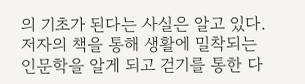의 기초가 된다는 사실은 알고 있다.
저자의 책을 통해 생활에 밀착되는 인문학을 알게 되고 걷기를 통한 다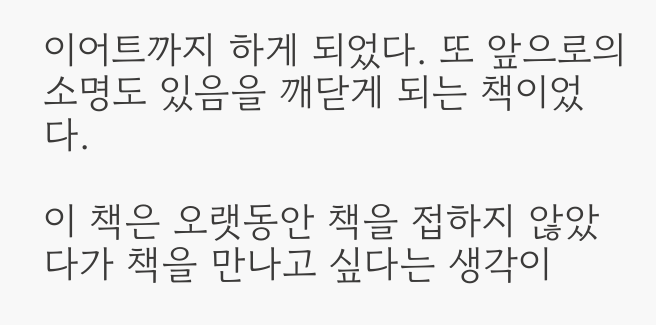이어트까지 하게 되었다. 또 앞으로의 소명도 있음을 깨닫게 되는 책이었다.

이 책은 오랫동안 책을 접하지 않았다가 책을 만나고 싶다는 생각이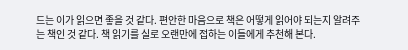드는 이가 읽으면 좋을 것 같다. 편안한 마음으로 책은 어떻게 읽어야 되는지 알려주는 책인 것 같다. 책 읽기를 실로 오랜만에 접하는 이들에게 추천해 본다.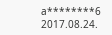a********6 2017.08.24.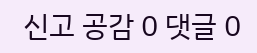신고 공감 0 댓글 0